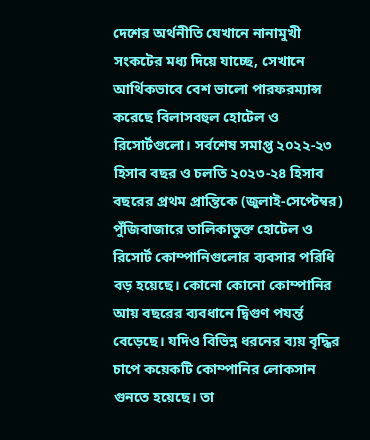দেশের অর্থনীতি যেখানে নানামুখী সংকটের মধ্য দিয়ে যাচ্ছে, সেখানে আর্থিকভাবে বেশ ভালো পারফরম্যান্স করেছে বিলাসবহুল হোটেল ও রিসোর্টগুলো। সর্বশেষ সমাপ্ত ২০২২-২৩ হিসাব বছর ও চলতি ২০২৩-২৪ হিসাব বছরের প্রথম প্রান্তিকে (জুলাই-সেপ্টেম্বর) পুঁজিবাজারে তালিকাভুক্ত হোটেল ও রিসোর্ট কোম্পানিগুলোর ব্যবসার পরিধি বড় হয়েছে। কোনো কোনো কোম্পানির আয় বছরের ব্যবধানে দ্বিগুণ পযর্ন্ত বেড়েছে। যদিও বিভিন্ন ধরনের ব্যয় বৃদ্ধির চাপে কয়েকটি কোম্পানির লোকসান গুনতে হয়েছে। তা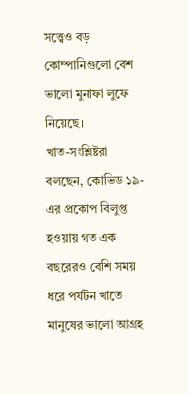সত্ত্বেও বড় কোম্পানিগুলো বেশ ভালো মুনাফা লুফে নিয়েছে।
খাত-সংশ্লিষ্টরা বলছেন, কোভিড ১৯-এর প্রকোপ বিলুপ্ত হওয়ায় গত এক বছরেরও বেশি সময় ধরে পর্যটন খাতে মানুষের ভালো আগ্রহ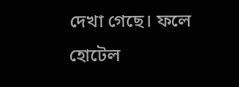দেখা গেছে। ফলে হোটেল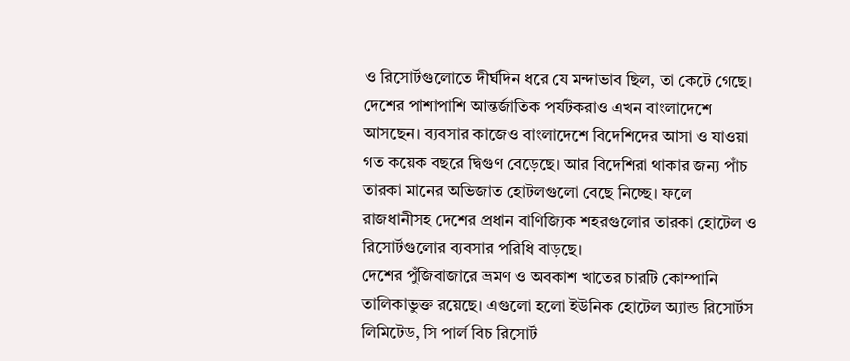ও রিসোর্টগুলোতে দীর্ঘদিন ধরে যে মন্দাভাব ছিল, তা কেটে গেছে। দেশের পাশাপাশি আন্তর্জাতিক পর্যটকরাও এখন বাংলাদেশে আসছেন। ব্যবসার কাজেও বাংলাদেশে বিদেশিদের আসা ও যাওয়া গত কয়েক বছরে দ্বিগুণ বেড়েছে। আর বিদেশিরা থাকার জন্য পাঁচ তারকা মানের অভিজাত হোটলগুলো বেছে নিচ্ছে। ফলে রাজধানীসহ দেশের প্রধান বাণিজ্যিক শহরগুলোর তারকা হোটেল ও রিসোর্টগুলোর ব্যবসার পরিধি বাড়ছে।
দেশের পুঁজিবাজারে ভ্রমণ ও অবকাশ খাতের চারটি কোম্পানি তালিকাভুক্ত রয়েছে। এগুলো হলো ইউনিক হোটেল অ্যান্ড রিসোর্টস লিমিটেড, সি পার্ল বিচ রিসোর্ট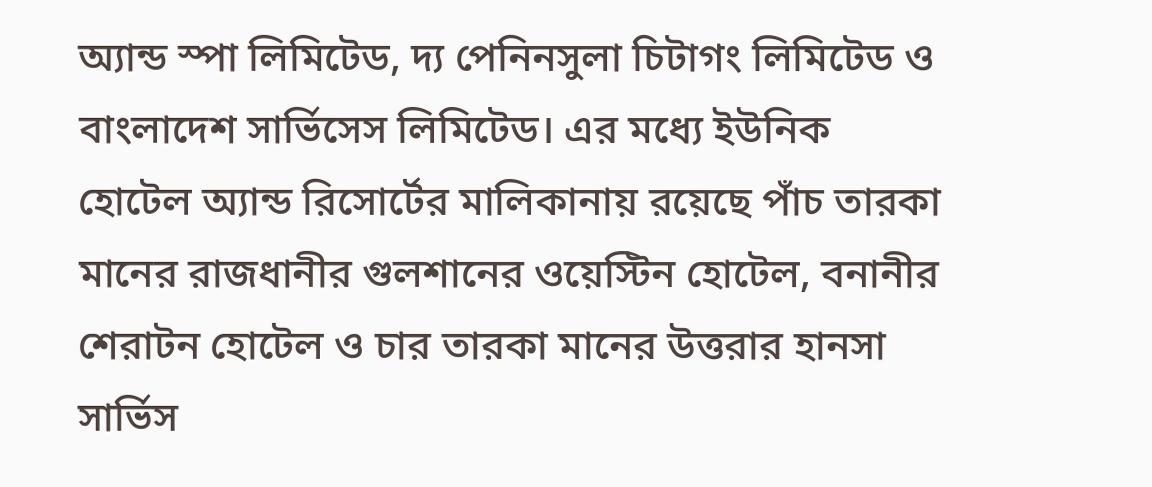অ্যান্ড স্পা লিমিটেড, দ্য পেনিনসুলা চিটাগং লিমিটেড ও বাংলাদেশ সার্ভিসেস লিমিটেড। এর মধ্যে ইউনিক হোটেল অ্যান্ড রিসোর্টের মালিকানায় রয়েছে পাঁচ তারকা মানের রাজধানীর গুলশানের ওয়েস্টিন হোটেল, বনানীর শেরাটন হোটেল ও চার তারকা মানের উত্তরার হানসা সার্ভিস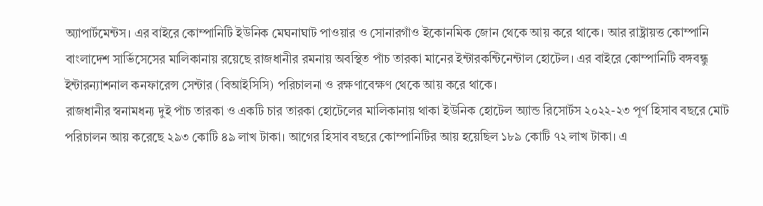অ্যাপার্টমেন্টস। এর বাইরে কোম্পানিটি ইউনিক মেঘনাঘাট পাওয়ার ও সোনারগাঁও ইকোনমিক জোন থেকে আয় করে থাকে। আর রাষ্ট্রায়ত্ত কোম্পানি বাংলাদেশ সার্ভিসেসের মালিকানায় রয়েছে রাজধানীর রমনায় অবস্থিত পাঁচ তারকা মানের ইন্টারকন্টিনেন্টাল হোটেল। এর বাইরে কোম্পানিটি বঙ্গবন্ধু ইন্টারন্যাশনাল কনফারেন্স সেন্টার (বিআইসিসি) পরিচালনা ও রক্ষণাবেক্ষণ থেকে আয় করে থাকে।
রাজধানীর স্বনামধন্য দুই পাঁচ তারকা ও একটি চার তারকা হোটেলের মালিকানায় থাকা ইউনিক হোটেল অ্যান্ড রিসোর্টস ২০২২-২৩ পূর্ণ হিসাব বছরে মোট পরিচালন আয় করেছে ২৯৩ কোটি ৪৯ লাখ টাকা। আগের হিসাব বছরে কোম্পানিটির আয় হয়েছিল ১৮৯ কোটি ৭২ লাখ টাকা। এ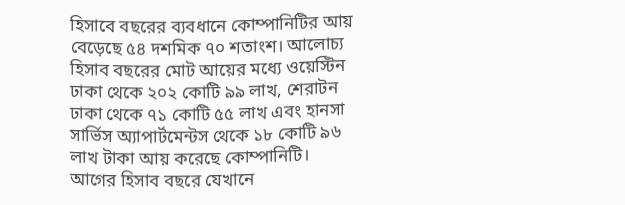হিসাবে বছরের ব্যবধানে কোম্পানিটির আয় বেড়েছে ৫৪ দশমিক ৭০ শতাংশ। আলোচ্য হিসাব বছরের মোট আয়ের মধ্যে ওয়েস্টিন ঢাকা থেকে ২০২ কোটি ৯৯ লাখ, শেরাটন ঢাকা থেকে ৭১ কোটি ৫৫ লাখ এবং হানসা সার্ভিস অ্যাপার্টমেন্টস থেকে ১৮ কোটি ৯৬ লাখ টাকা আয় করেছে কোম্পানিটি। আগের হিসাব বছরে যেখানে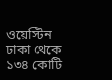ওয়েস্টিন ঢাকা থেকে ১৩৪ কোটি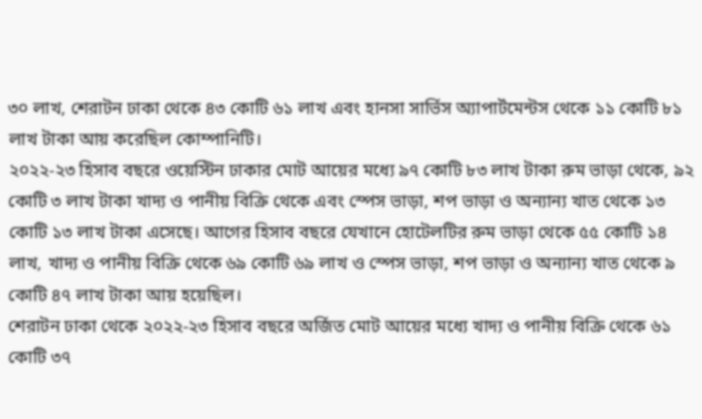৩০ লাখ, শেরাটন ঢাকা থেকে ৪৩ কোটি ৬১ লাখ এবং হানসা সার্ভিস অ্যাপার্টমেন্টস থেকে ১১ কোটি ৮১ লাখ টাকা আয় করেছিল কোম্পানিটি।
২০২২-২৩ হিসাব বছরে ওয়েস্টিন ঢাকার মোট আয়ের মধ্যে ৯৭ কোটি ৮৩ লাখ টাকা রুম ভাড়া থেকে, ৯২ কোটি ৩ লাখ টাকা খাদ্য ও পানীয় বিক্রি থেকে এবং স্পেস ভাড়া, শপ ভাড়া ও অন্যান্য খাত থেকে ১৩ কোটি ১৩ লাখ টাকা এসেছে। আগের হিসাব বছরে যেখানে হোটেলটির রুম ভাড়া থেকে ৫৫ কোটি ১৪ লাখ, খাদ্য ও পানীয় বিক্রি থেকে ৬৯ কোটি ৬৯ লাখ ও স্পেস ভাড়া, শপ ভাড়া ও অন্যান্য খাত থেকে ৯ কোটি ৪৭ লাখ টাকা আয় হয়েছিল।
শেরাটন ঢাকা থেকে ২০২২-২৩ হিসাব বছরে অর্জিত মোট আয়ের মধ্যে খাদ্য ও পানীয় বিক্রি থেকে ৬১ কোটি ৩৭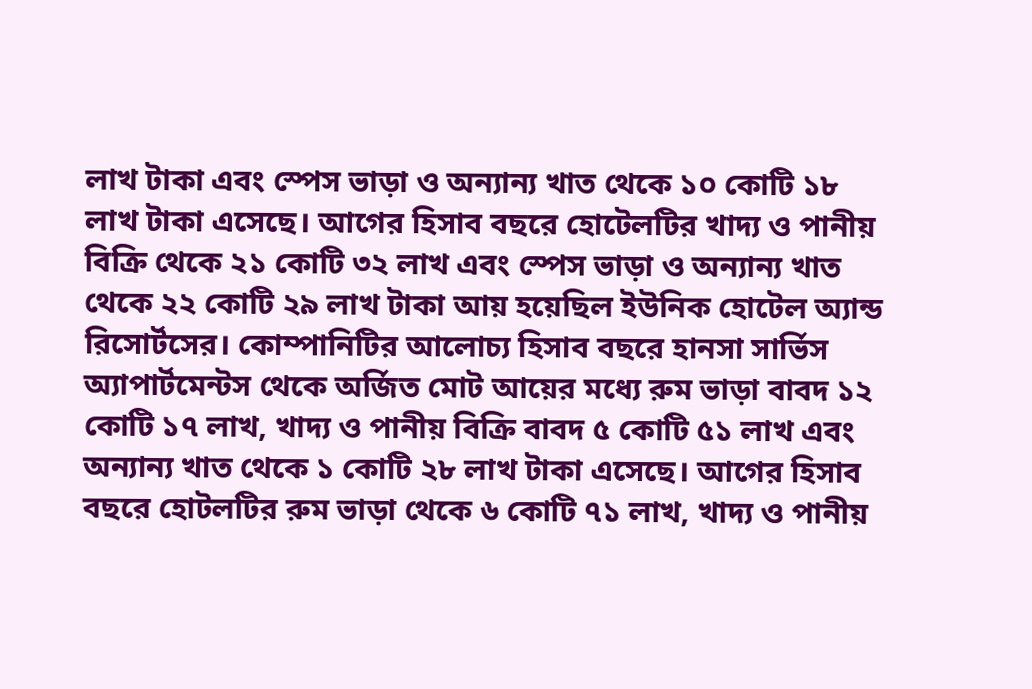লাখ টাকা এবং স্পেস ভাড়া ও অন্যান্য খাত থেকে ১০ কোটি ১৮ লাখ টাকা এসেছে। আগের হিসাব বছরে হোটেলটির খাদ্য ও পানীয় বিক্রি থেকে ২১ কোটি ৩২ লাখ এবং স্পেস ভাড়া ও অন্যান্য খাত থেকে ২২ কোটি ২৯ লাখ টাকা আয় হয়েছিল ইউনিক হোটেল অ্যান্ড রিসোর্টসের। কোম্পানিটির আলোচ্য হিসাব বছরে হানসা সার্ভিস অ্যাপার্টমেন্টস থেকে অর্জিত মোট আয়ের মধ্যে রুম ভাড়া বাবদ ১২ কোটি ১৭ লাখ, খাদ্য ও পানীয় বিক্রি বাবদ ৫ কোটি ৫১ লাখ এবং অন্যান্য খাত থেকে ১ কোটি ২৮ লাখ টাকা এসেছে। আগের হিসাব বছরে হোটলটির রুম ভাড়া থেকে ৬ কোটি ৭১ লাখ, খাদ্য ও পানীয়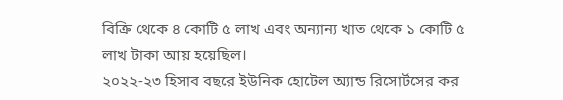বিক্রি থেকে ৪ কোটি ৫ লাখ এবং অন্যান্য খাত থেকে ১ কোটি ৫ লাখ টাকা আয় হয়েছিল।
২০২২-২৩ হিসাব বছরে ইউনিক হোটেল অ্যান্ড রিসোর্টসের কর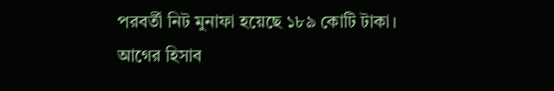পরবর্তী নিট মুনাফা হয়েছে ১৮৯ কোটি টাকা। আগের হিসাব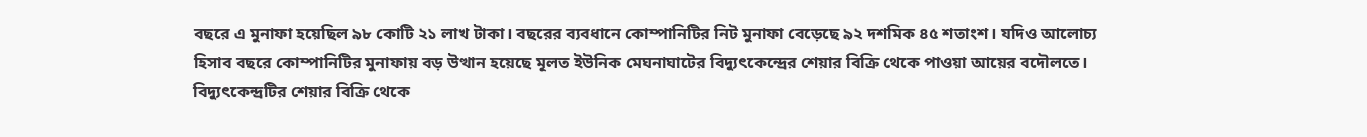বছরে এ মুনাফা হয়েছিল ৯৮ কোটি ২১ লাখ টাকা। বছরের ব্যবধানে কোম্পানিটির নিট মুনাফা বেড়েছে ৯২ দশমিক ৪৫ শতাংশ। যদিও আলোচ্য হিসাব বছরে কোম্পানিটির মুনাফায় বড় উত্থান হয়েছে মূলত ইউনিক মেঘনাঘাটের বিদ্যুৎকেন্দ্রের শেয়ার বিক্রি থেকে পাওয়া আয়ের বদৌলতে। বিদ্যুৎকেন্দ্রটির শেয়ার বিক্রি থেকে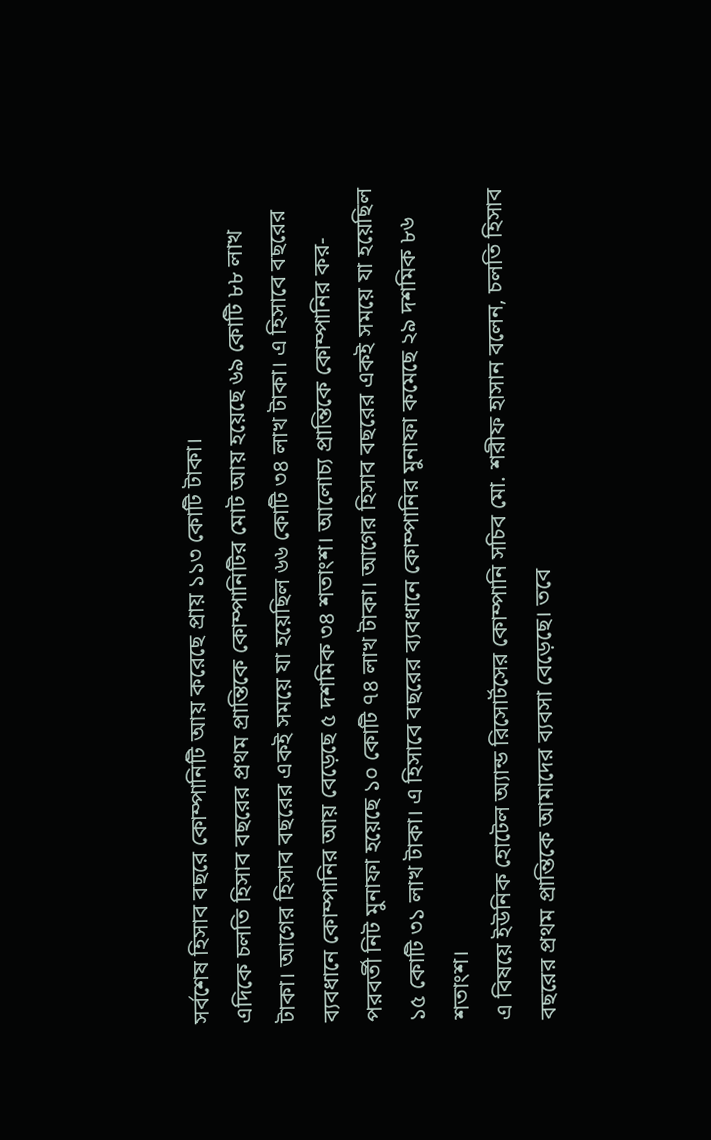সর্বশেষ হিসাব বছরে কোম্পানিটি আয় করেছে প্রায় ১১৩ কোটি টাকা।
এদিকে চলতি হিসাব বছরের প্রথম প্রান্তিকে কোম্পানিটির মোট আয় হয়েছে ৬৯ কোটি ৮৮ লাখ টাকা। আগের হিসাব বছরের একই সময়ে যা হয়েছিল ৬৬ কোটি ৩৪ লাখ টাকা। এ হিসাবে বছরের ব্যবধানে কোম্পানির আয় বেড়েছে ৫ দশমিক ৩৪ শতাংশ। আলোচ্য প্রান্তিকে কোম্পানির কর-পরবর্তী নিট মুনাফা হয়েছে ১০ কোটি ৭৪ লাখ টাকা। আগের হিসাব বছরের একই সময়ে যা হয়েছিল ১৫ কোটি ৩১ লাখ টাকা। এ হিসাবে বছরের ব্যবধানে কোম্পানির মুনাফা কমেছে ২৯ দশমিক ৮৬ শতাংশ।
এ বিষয়ে ইউনিক হোটেল অ্যান্ড রিসোর্টসের কোম্পানি সচিব মো. শরীফ হাসান বলেন, চলতি হিসাব বছরের প্রথম প্রান্তিকে আমাদের ব্যবসা বেড়েছে। তবে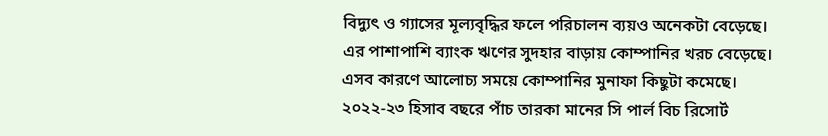বিদ্যুৎ ও গ্যাসের মূল্যবৃদ্ধির ফলে পরিচালন ব্যয়ও অনেকটা বেড়েছে। এর পাশাপাশি ব্যাংক ঋণের সুদহার বাড়ায় কোম্পানির খরচ বেড়েছে। এসব কারণে আলোচ্য সময়ে কোম্পানির মুনাফা কিছুটা কমেছে।
২০২২-২৩ হিসাব বছরে পাঁচ তারকা মানের সি পার্ল বিচ রিসোর্ট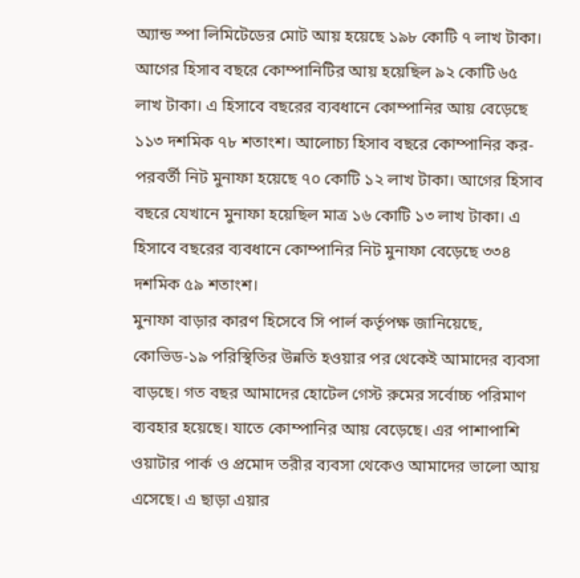অ্যান্ড স্পা লিমিটেডের মোট আয় হয়েছে ১৯৮ কোটি ৭ লাখ টাকা। আগের হিসাব বছরে কোম্পানিটির আয় হয়েছিল ৯২ কোটি ৬৫ লাখ টাকা। এ হিসাবে বছরের ব্যবধানে কোম্পানির আয় বেড়েছে ১১৩ দশমিক ৭৮ শতাংশ। আলোচ্য হিসাব বছরে কোম্পানির কর-পরবর্তী নিট মুনাফা হয়েছে ৭০ কোটি ১২ লাখ টাকা। আগের হিসাব বছরে যেখানে মুনাফা হয়েছিল মাত্র ১৬ কোটি ১৩ লাখ টাকা। এ হিসাবে বছরের ব্যবধানে কোম্পানির নিট মুনাফা বেড়েছে ৩৩৪ দশমিক ৫৯ শতাংশ।
মুনাফা বাড়ার কারণ হিসেবে সি পার্ল কর্তৃপক্ষ জানিয়েছে, কোভিড-১৯ পরিস্থিতির উন্নতি হওয়ার পর থেকেই আমাদের ব্যবসা বাড়ছে। গত বছর আমাদের হোটেল গেস্ট রুমের সর্বোচ্চ পরিমাণ ব্যবহার হয়েছে। যাতে কোম্পানির আয় বেড়েছে। এর পাশাপাশি ওয়াটার পার্ক ও প্রমোদ তরীর ব্যবসা থেকেও আমাদের ভালো আয় এসেছে। এ ছাড়া এয়ার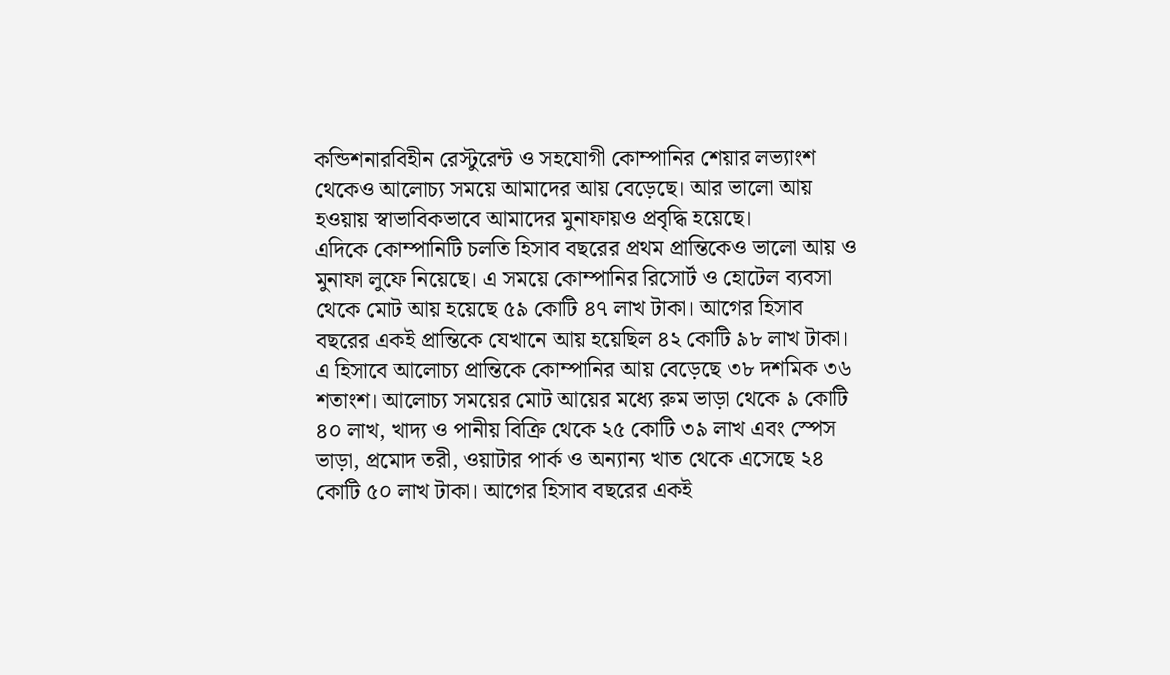কন্ডিশনারবিহীন রেস্টুরেন্ট ও সহযোগী কোম্পানির শেয়ার লভ্যাংশ থেকেও আলোচ্য সময়ে আমাদের আয় বেড়েছে। আর ভালো আয় হওয়ায় স্বাভাবিকভাবে আমাদের মুনাফায়ও প্রবৃদ্ধি হয়েছে।
এদিকে কোম্পানিটি চলতি হিসাব বছরের প্রথম প্রান্তিকেও ভালো আয় ও মুনাফা লুফে নিয়েছে। এ সময়ে কোম্পানির রিসোর্ট ও হোটেল ব্যবসা থেকে মোট আয় হয়েছে ৫৯ কোটি ৪৭ লাখ টাকা। আগের হিসাব বছরের একই প্রান্তিকে যেখানে আয় হয়েছিল ৪২ কোটি ৯৮ লাখ টাকা। এ হিসাবে আলোচ্য প্রান্তিকে কোম্পানির আয় বেড়েছে ৩৮ দশমিক ৩৬ শতাংশ। আলোচ্য সময়ের মোট আয়ের মধ্যে রুম ভাড়া থেকে ৯ কোটি ৪০ লাখ, খাদ্য ও পানীয় বিক্রি থেকে ২৫ কোটি ৩৯ লাখ এবং স্পেস ভাড়া, প্রমোদ তরী, ওয়াটার পার্ক ও অন্যান্য খাত থেকে এসেছে ২৪ কোটি ৫০ লাখ টাকা। আগের হিসাব বছরের একই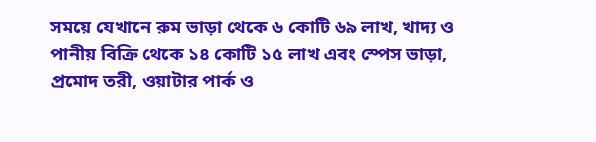সময়ে যেখানে রুম ভাড়া থেকে ৬ কোটি ৬৯ লাখ, খাদ্য ও পানীয় বিক্রি থেকে ১৪ কোটি ১৫ লাখ এবং স্পেস ভাড়া, প্রমোদ তরী, ওয়াটার পার্ক ও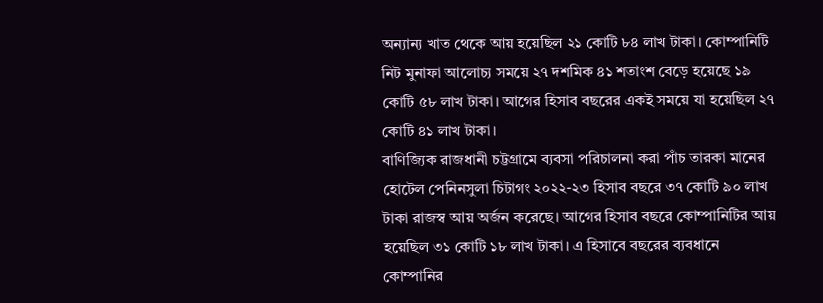অন্যান্য খাত থেকে আয় হয়েছিল ২১ কোটি ৮৪ লাখ টাকা। কোম্পানিটি নিট মুনাফা আলোচ্য সময়ে ২৭ দশমিক ৪১ শতাংশ বেড়ে হয়েছে ১৯ কোটি ৫৮ লাখ টাকা। আগের হিসাব বছরের একই সময়ে যা হয়েছিল ২৭ কোটি ৪১ লাখ টাকা।
বাণিজ্যিক রাজধানী চট্টগ্রামে ব্যবসা পরিচালনা করা পাঁচ তারকা মানের হোটেল পেনিনসুলা চিটাগং ২০২২-২৩ হিসাব বছরে ৩৭ কোটি ৯০ লাখ টাকা রাজস্ব আয় অর্জন করেছে। আগের হিসাব বছরে কোম্পানিটির আয় হয়েছিল ৩১ কোটি ১৮ লাখ টাকা। এ হিসাবে বছরের ব্যবধানে কোম্পানির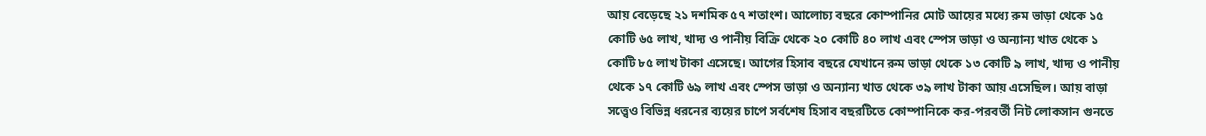আয় বেড়েছে ২১ দশমিক ৫৭ শতাংশ। আলোচ্য বছরে কোম্পানির মোট আয়ের মধ্যে রুম ভাড়া থেকে ১৫ কোটি ৬৫ লাখ, খাদ্য ও পানীয় বিক্রি থেকে ২০ কোটি ৪০ লাখ এবং স্পেস ভাড়া ও অন্যান্য খাত থেকে ১ কোটি ৮৫ লাখ টাকা এসেছে। আগের হিসাব বছরে যেখানে রুম ভাড়া থেকে ১৩ কোটি ৯ লাখ, খাদ্য ও পানীয় থেকে ১৭ কোটি ৬৯ লাখ এবং স্পেস ভাড়া ও অন্যান্য খাত থেকে ৩৯ লাখ টাকা আয় এসেছিল। আয় বাড়া সত্ত্বেও বিভিন্ন ধরনের ব্যয়ের চাপে সর্বশেষ হিসাব বছরটিতে কোম্পানিকে কর-পরবর্তী নিট লোকসান গুনতে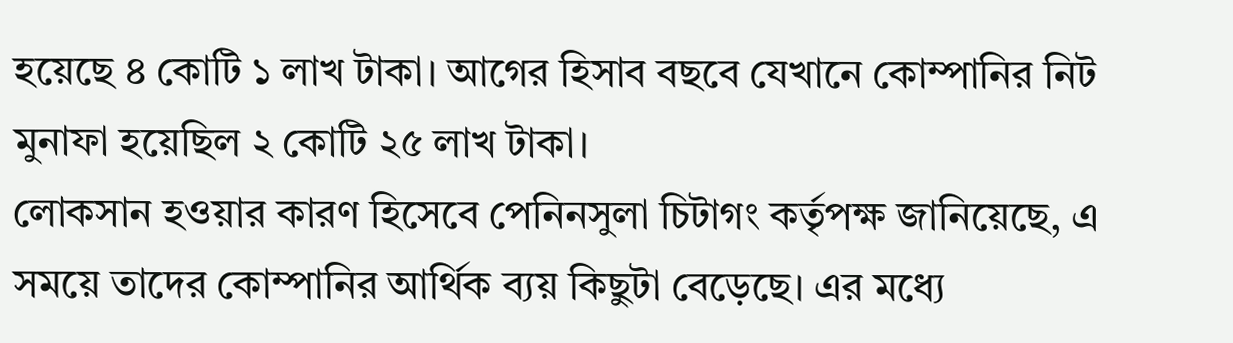হয়েছে ৪ কোটি ১ লাখ টাকা। আগের হিসাব বছবে যেখানে কোম্পানির নিট মুনাফা হয়েছিল ২ কোটি ২৫ লাখ টাকা।
লোকসান হওয়ার কারণ হিসেবে পেনিনসুলা চিটাগং কর্তৃপক্ষ জানিয়েছে, এ সময়ে তাদের কোম্পানির আর্থিক ব্যয় কিছুটা বেড়েছে। এর মধ্যে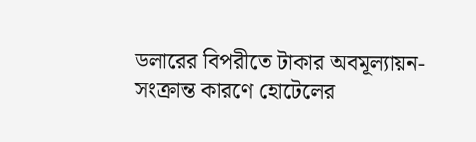ডলারের বিপরীতে টাকার অবমূল্যায়ন-সংক্রান্ত কারণে হোটেলের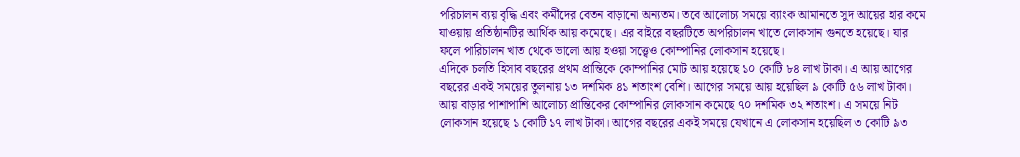পরিচালন ব্যয় বৃদ্ধি এবং কর্মীদের বেতন বাড়ানো অন্যতম। তবে আলোচ্য সময়ে ব্যাংক আমানতে সুদ আয়ের হার কমে যাওয়ায় প্রতিষ্ঠানটির আর্থিক আয় কমেছে। এর বাইরে বছরটিতে অপরিচালন খাতে লোকসান গুনতে হয়েছে। যার ফলে পারিচালন খাত থেকে ভালো আয় হওয়া সত্ত্বেও কোম্পানির লোকসান হয়েছে।
এদিকে চলতি হিসাব বছরের প্রথম প্রান্তিকে কোম্পানির মোট আয় হয়েছে ১০ কোটি ৮৪ লাখ টাকা। এ আয় আগের বছরের একই সময়ের তুলনায় ১৩ দশমিক ৪১ শতাংশ বেশি। আগের সময়ে আয় হয়েছিল ৯ কোটি ৫৬ লাখ টাকা। আয় বাড়ার পাশাপাশি আলোচ্য প্রান্তিকের কোম্পানির লোকসান কমেছে ৭০ দশমিক ৩২ শতাংশ। এ সময়ে নিট লোকসান হয়েছে ১ কোটি ১৭ লাখ টাকা। আগের বছরের একই সময়ে যেখানে এ লোকসান হয়েছিল ৩ কোটি ৯৩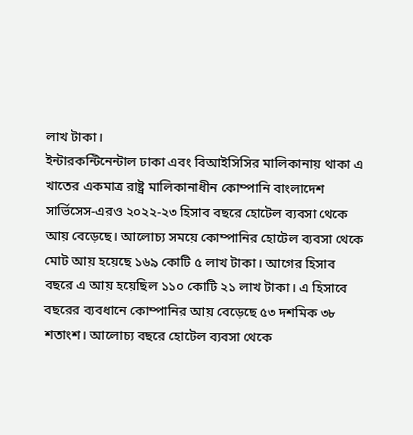লাখ টাকা।
ইন্টারকন্টিনেন্টাল ঢাকা এবং বিআইসিসির মালিকানায় থাকা এ খাতের একমাত্র রাষ্ট্র মালিকানাধীন কোম্পানি বাংলাদেশ সার্ভিসেস-এরও ২০২২-২৩ হিসাব বছরে হোটেল ব্যবসা থেকে আয় বেড়েছে। আলোচ্য সময়ে কোম্পানির হোটেল ব্যবসা থেকে মোট আয় হয়েছে ১৬৯ কোটি ৫ লাখ টাকা। আগের হিসাব বছরে এ আয় হয়েছিল ১১০ কোটি ২১ লাখ টাকা। এ হিসাবে বছরের ব্যবধানে কোম্পানির আয় বেড়েছে ৫৩ দশমিক ৩৮ শতাংশ। আলোচ্য বছরে হোটেল ব্যবসা থেকে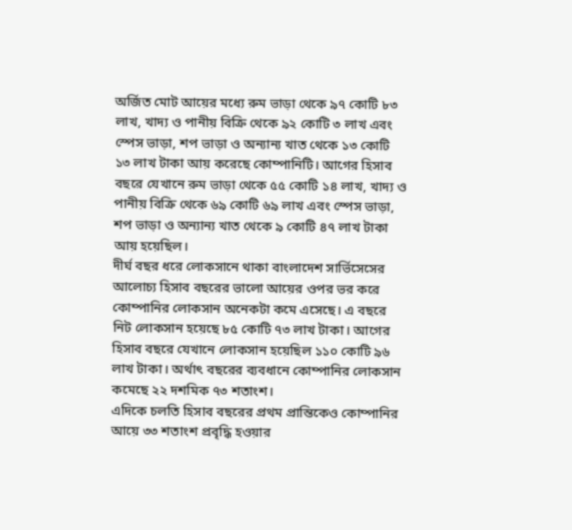অর্জিত মোট আয়ের মধ্যে রুম ভাড়া থেকে ৯৭ কোটি ৮৩ লাখ, খাদ্য ও পানীয় বিক্রি থেকে ৯২ কোটি ৩ লাখ এবং স্পেস ভাড়া, শপ ভাড়া ও অন্যান্য খাত থেকে ১৩ কোটি ১৩ লাখ টাকা আয় করেছে কোম্পানিটি। আগের হিসাব বছরে যেখানে রুম ভাড়া থেকে ৫৫ কোটি ১৪ লাখ, খাদ্য ও পানীয় বিক্রি থেকে ৬৯ কোটি ৬৯ লাখ এবং স্পেস ভাড়া, শপ ভাড়া ও অন্যান্য খাত থেকে ৯ কোটি ৪৭ লাখ টাকা আয় হয়েছিল।
দীর্ঘ বছর ধরে লোকসানে থাকা বাংলাদেশ সার্ভিসেসের আলোচ্য হিসাব বছরের ভালো আয়ের ওপর ভর করে কোম্পানির লোকসান অনেকটা কমে এসেছে। এ বছরে নিট লোকসান হয়েছে ৮৫ কোটি ৭৩ লাখ টাকা। আগের হিসাব বছরে যেখানে লোকসান হয়েছিল ১১০ কোটি ৯৬ লাখ টাকা। অর্থাৎ বছরের ব্যবধানে কোম্পানির লোকসান কমেছে ২২ দশমিক ৭৩ শতাংশ।
এদিকে চলতি হিসাব বছরের প্রথম প্রান্তিকেও কোম্পানির আয়ে ৩৩ শতাংশ প্রবৃদ্ধি হওয়ার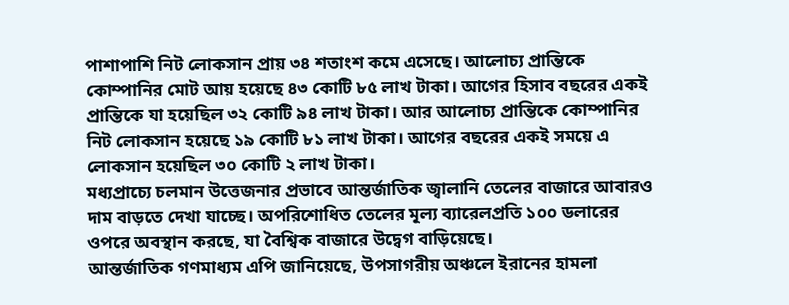পাশাপাশি নিট লোকসান প্রায় ৩৪ শতাংশ কমে এসেছে। আলোচ্য প্রান্তিকে কোম্পানির মোট আয় হয়েছে ৪৩ কোটি ৮৫ লাখ টাকা। আগের হিসাব বছরের একই প্রান্তিকে যা হয়েছিল ৩২ কোটি ৯৪ লাখ টাকা। আর আলোচ্য প্রান্তিকে কোম্পানির নিট লোকসান হয়েছে ১৯ কোটি ৮১ লাখ টাকা। আগের বছরের একই সময়ে এ লোকসান হয়েছিল ৩০ কোটি ২ লাখ টাকা।
মধ্যপ্রাচ্যে চলমান উত্তেজনার প্রভাবে আন্তর্জাতিক জ্বালানি তেলের বাজারে আবারও দাম বাড়তে দেখা যাচ্ছে। অপরিশোধিত তেলের মূল্য ব্যারেলপ্রতি ১০০ ডলারের ওপরে অবস্থান করছে, যা বৈশ্বিক বাজারে উদ্বেগ বাড়িয়েছে।
আন্তর্জাতিক গণমাধ্যম এপি জানিয়েছে, উপসাগরীয় অঞ্চলে ইরানের হামলা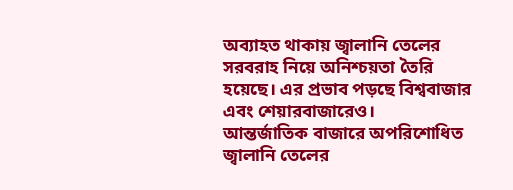অব্যাহত থাকায় জ্বালানি তেলের সরবরাহ নিয়ে অনিশ্চয়তা তৈরি হয়েছে। এর প্রভাব পড়ছে বিশ্ববাজার এবং শেয়ারবাজারেও।
আন্তর্জাতিক বাজারে অপরিশোধিত জ্বালানি তেলের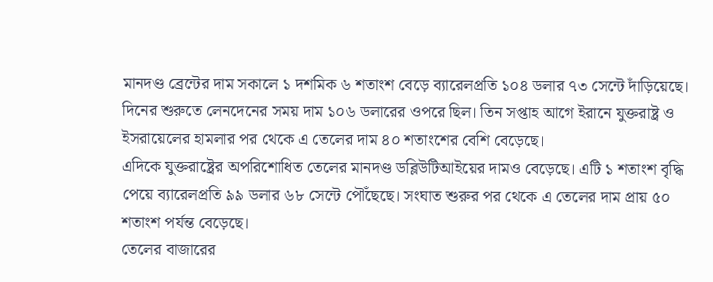মানদণ্ড ব্রেন্টের দাম সকালে ১ দশমিক ৬ শতাংশ বেড়ে ব্যারেলপ্রতি ১০৪ ডলার ৭৩ সেন্টে দাঁড়িয়েছে। দিনের শুরুতে লেনদেনের সময় দাম ১০৬ ডলারের ওপরে ছিল। তিন সপ্তাহ আগে ইরানে যুক্তরাষ্ট্র ও ইসরায়েলের হামলার পর থেকে এ তেলের দাম ৪০ শতাংশের বেশি বেড়েছে।
এদিকে যুক্তরাষ্ট্রের অপরিশোধিত তেলের মানদণ্ড ডব্লিউটিআইয়ের দামও বেড়েছে। এটি ১ শতাংশ বৃদ্ধি পেয়ে ব্যারেলপ্রতি ৯৯ ডলার ৬৮ সেন্টে পৌঁছেছে। সংঘাত শুরুর পর থেকে এ তেলের দাম প্রায় ৫০ শতাংশ পর্যন্ত বেড়েছে।
তেলের বাজারের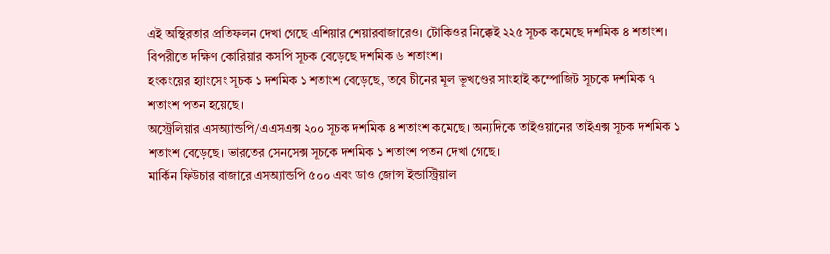এই অস্থিরতার প্রতিফলন দেখা গেছে এশিয়ার শেয়ারবাজারেও। টোকিওর নিক্কেই ২২৫ সূচক কমেছে দশমিক ৪ শতাংশ। বিপরীতে দক্ষিণ কোরিয়ার কসপি সূচক বেড়েছে দশমিক ৬ শতাংশ।
হংকংয়ের হ্যাংসেং সূচক ১ দশমিক ১ শতাংশ বেড়েছে, তবে চীনের মূল ভূখণ্ডের সাংহাই কম্পোজিট সূচকে দশমিক ৭ শতাংশ পতন হয়েছে।
অস্ট্রেলিয়ার এসঅ্যান্ডপি/এএসএক্স ২০০ সূচক দশমিক ৪ শতাংশ কমেছে। অন্যদিকে তাইওয়ানের তাইএক্স সূচক দশমিক ১ শতাংশ বেড়েছে। ভারতের সেনসেক্স সূচকে দশমিক ১ শতাংশ পতন দেখা গেছে।
মার্কিন ফিউচার বাজারে এসঅ্যান্ডপি ৫০০ এবং ডাও জোন্স ইন্ডাস্ট্রিয়াল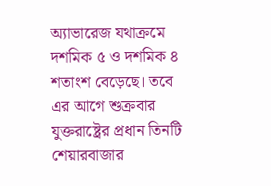অ্যাভারেজ যথাক্রমে দশমিক ৫ ও দশমিক ৪ শতাংশ বেড়েছে। তবে এর আগে শুক্রবার যুক্তরাষ্ট্রের প্রধান তিনটি শেয়ারবাজার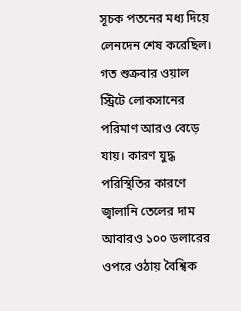সূচক পতনের মধ্য দিয়ে লেনদেন শেষ করেছিল।
গত শুক্রবার ওয়াল স্ট্রিটে লোকসানের পরিমাণ আরও বেড়ে যায়। কারণ যুদ্ধ পরিস্থিতির কারণে জ্বালানি তেলের দাম আবারও ১০০ ডলারের ওপরে ওঠায় বৈশ্বিক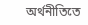অর্থনীতিতে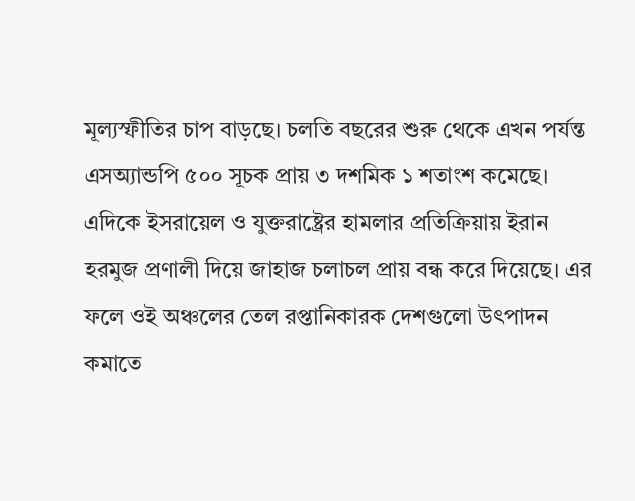মূল্যস্ফীতির চাপ বাড়ছে। চলতি বছরের শুরু থেকে এখন পর্যন্ত এসঅ্যান্ডপি ৫০০ সূচক প্রায় ৩ দশমিক ১ শতাংশ কমেছে।
এদিকে ইসরায়েল ও যুক্তরাষ্ট্রের হামলার প্রতিক্রিয়ায় ইরান হরমুজ প্রণালী দিয়ে জাহাজ চলাচল প্রায় বন্ধ করে দিয়েছে। এর ফলে ওই অঞ্চলের তেল রপ্তানিকারক দেশগুলো উৎপাদন কমাতে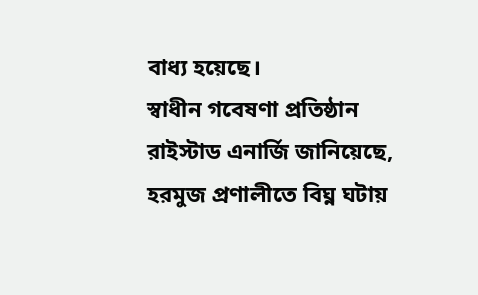বাধ্য হয়েছে।
স্বাধীন গবেষণা প্রতিষ্ঠান রাইস্টাড এনার্জি জানিয়েছে, হরমুজ প্রণালীতে বিঘ্ন ঘটায়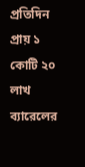প্রতিদিন প্রায় ১ কোটি ২০ লাখ ব্যারেলের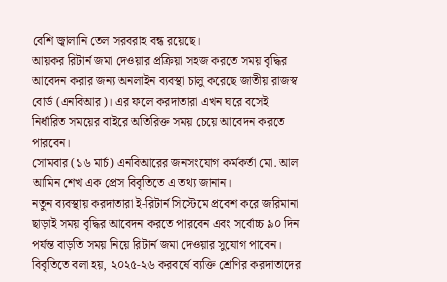বেশি জ্বালানি তেল সরবরাহ বন্ধ রয়েছে।
আয়কর রিটার্ন জমা দেওয়ার প্রক্রিয়া সহজ করতে সময় বৃদ্ধির আবেদন করার জন্য অনলাইন ব্যবস্থা চালু করেছে জাতীয় রাজস্ব বোর্ড (এনবিআর)। এর ফলে করদাতারা এখন ঘরে বসেই নির্ধারিত সময়ের বাইরে অতিরিক্ত সময় চেয়ে আবেদন করতে পারবেন।
সোমবার (১৬ মার্চ) এনবিআরের জনসংযোগ কর্মকর্তা মো. আল আমিন শেখ এক প্রেস বিবৃতিতে এ তথ্য জানান।
নতুন ব্যবস্থায় করদাতারা ই-রিটার্ন সিস্টেমে প্রবেশ করে জরিমানা ছাড়াই সময় বৃদ্ধির আবেদন করতে পারবেন এবং সর্বোচ্চ ৯০ দিন পর্যন্ত বাড়তি সময় নিয়ে রিটার্ন জমা দেওয়ার সুযোগ পাবেন।
বিবৃতিতে বলা হয়, ২০২৫-২৬ করবর্ষে ব্যক্তি শ্রেণির করদাতাদের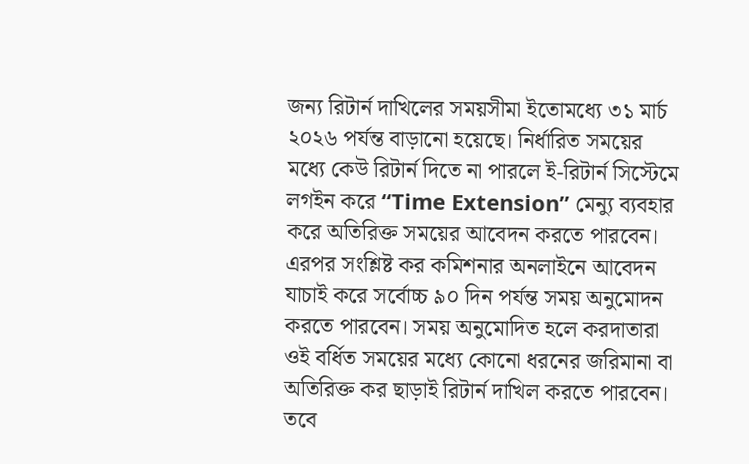জন্য রিটার্ন দাখিলের সময়সীমা ইতোমধ্যে ৩১ মার্চ ২০২৬ পর্যন্ত বাড়ানো হয়েছে। নির্ধারিত সময়ের মধ্যে কেউ রিটার্ন দিতে না পারলে ই-রিটার্ন সিস্টেমে লগইন করে “Time Extension” মেন্যু ব্যবহার করে অতিরিক্ত সময়ের আবেদন করতে পারবেন। এরপর সংশ্লিষ্ট কর কমিশনার অনলাইনে আবেদন যাচাই করে সর্বোচ্চ ৯০ দিন পর্যন্ত সময় অনুমোদন করতে পারবেন। সময় অনুমোদিত হলে করদাতারা ওই বর্ধিত সময়ের মধ্যে কোনো ধরনের জরিমানা বা অতিরিক্ত কর ছাড়াই রিটার্ন দাখিল করতে পারবেন। তবে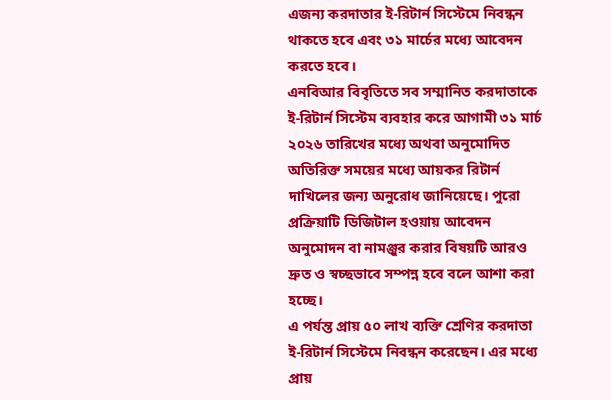এজন্য করদাতার ই-রিটার্ন সিস্টেমে নিবন্ধন থাকতে হবে এবং ৩১ মার্চের মধ্যে আবেদন করতে হবে।
এনবিআর বিবৃতিতে সব সম্মানিত করদাতাকে ই-রিটার্ন সিস্টেম ব্যবহার করে আগামী ৩১ মার্চ ২০২৬ তারিখের মধ্যে অথবা অনুমোদিত অতিরিক্ত সময়ের মধ্যে আয়কর রিটার্ন দাখিলের জন্য অনুরোধ জানিয়েছে। পুরো প্রক্রিয়াটি ডিজিটাল হওয়ায় আবেদন অনুমোদন বা নামঞ্জুর করার বিষয়টি আরও দ্রুত ও স্বচ্ছভাবে সম্পন্ন হবে বলে আশা করা হচ্ছে।
এ পর্যন্ত প্রায় ৫০ লাখ ব্যক্তি শ্রেণির করদাতা ই-রিটার্ন সিস্টেমে নিবন্ধন করেছেন। এর মধ্যে প্রায়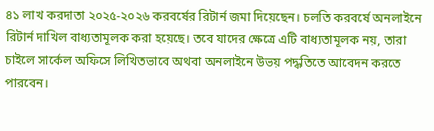৪১ লাখ করদাতা ২০২৫-২০২৬ করবর্ষের রিটার্ন জমা দিয়েছেন। চলতি করবর্ষে অনলাইনে রিটার্ন দাখিল বাধ্যতামূলক করা হয়েছে। তবে যাদের ক্ষেত্রে এটি বাধ্যতামূলক নয়, তারা চাইলে সার্কেল অফিসে লিখিতভাবে অথবা অনলাইনে উভয় পদ্ধতিতে আবেদন করতে পারবেন।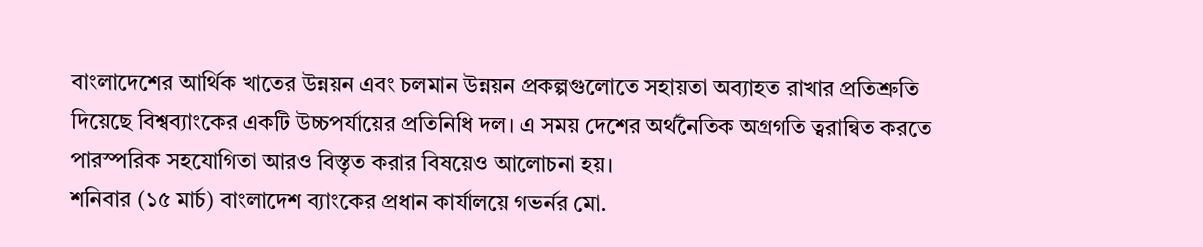বাংলাদেশের আর্থিক খাতের উন্নয়ন এবং চলমান উন্নয়ন প্রকল্পগুলোতে সহায়তা অব্যাহত রাখার প্রতিশ্রুতি দিয়েছে বিশ্বব্যাংকের একটি উচ্চপর্যায়ের প্রতিনিধি দল। এ সময় দেশের অর্থনৈতিক অগ্রগতি ত্বরান্বিত করতে পারস্পরিক সহযোগিতা আরও বিস্তৃত করার বিষয়েও আলোচনা হয়।
শনিবার (১৫ মার্চ) বাংলাদেশ ব্যাংকের প্রধান কার্যালয়ে গভর্নর মো.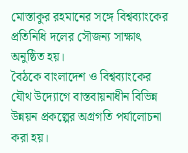মোস্তাকুর রহমানের সঙ্গে বিশ্বব্যাংকের প্রতিনিধি দলের সৌজন্য সাক্ষাৎ অনুষ্ঠিত হয়।
বৈঠকে বাংলাদেশ ও বিশ্বব্যাংকের যৌথ উদ্যোগে বাস্তবায়নাধীন বিভিন্ন উন্নয়ন প্রকল্পের অগ্রগতি পর্যালোচনা করা হয়।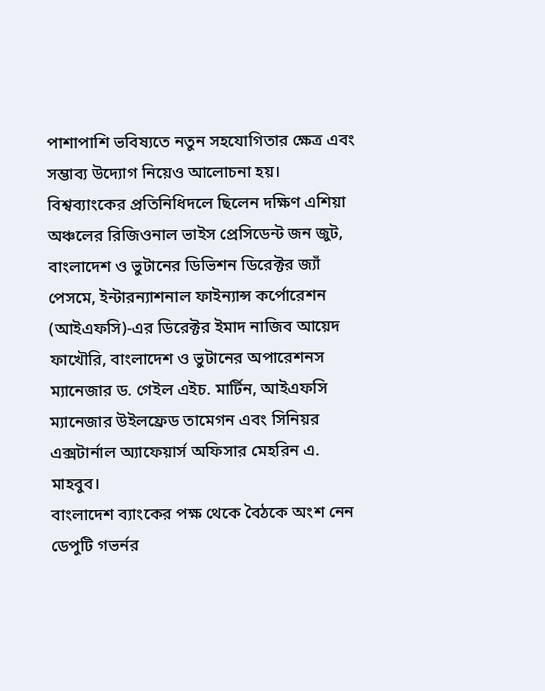পাশাপাশি ভবিষ্যতে নতুন সহযোগিতার ক্ষেত্র এবং সম্ভাব্য উদ্যোগ নিয়েও আলোচনা হয়।
বিশ্বব্যাংকের প্রতিনিধিদলে ছিলেন দক্ষিণ এশিয়া অঞ্চলের রিজিওনাল ভাইস প্রেসিডেন্ট জন জুট, বাংলাদেশ ও ভুটানের ডিভিশন ডিরেক্টর জ্যাঁ পেসমে, ইন্টারন্যাশনাল ফাইন্যান্স কর্পোরেশন (আইএফসি)-এর ডিরেক্টর ইমাদ নাজিব আয়েদ ফাখৌরি, বাংলাদেশ ও ভুটানের অপারেশনস ম্যানেজার ড. গেইল এইচ. মার্টিন, আইএফসি ম্যানেজার উইলফ্রেড তামেগন এবং সিনিয়র এক্সটার্নাল অ্যাফেয়ার্স অফিসার মেহরিন এ. মাহবুব।
বাংলাদেশ ব্যাংকের পক্ষ থেকে বৈঠকে অংশ নেন ডেপুটি গভর্নর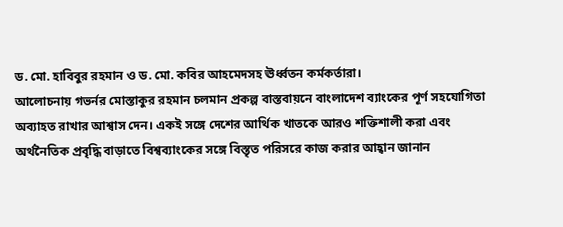ড. মো. হাবিবুর রহমান ও ড. মো. কবির আহমেদসহ ঊর্ধ্বতন কর্মকর্তারা।
আলোচনায় গভর্নর মোস্তাকুর রহমান চলমান প্রকল্প বাস্তবায়নে বাংলাদেশ ব্যাংকের পূর্ণ সহযোগিতা অব্যাহত রাখার আশ্বাস দেন। একই সঙ্গে দেশের আর্থিক খাতকে আরও শক্তিশালী করা এবং অর্থনৈতিক প্রবৃদ্ধি বাড়াতে বিশ্বব্যাংকের সঙ্গে বিস্তৃত পরিসরে কাজ করার আহ্বান জানান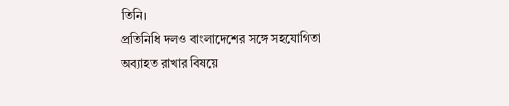তিনি।
প্রতিনিধি দলও বাংলাদেশের সঙ্গে সহযোগিতা অব্যাহত রাখার বিষয়ে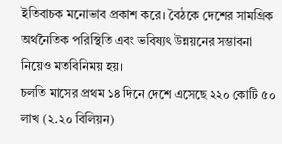ইতিবাচক মনোভাব প্রকাশ করে। বৈঠকে দেশের সামগ্রিক অর্থনৈতিক পরিস্থিতি এবং ভবিষ্যৎ উন্নয়নের সম্ভাবনা নিয়েও মতবিনিময় হয়।
চলতি মাসের প্রথম ১৪ দিনে দেশে এসেছে ২২০ কোটি ৫০ লাখ (২.২০ বিলিয়ন)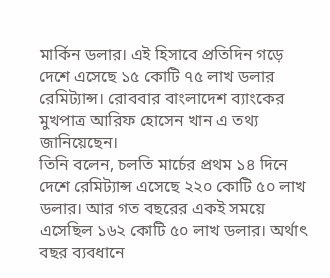মার্কিন ডলার। এই হিসাবে প্রতিদিন গড়ে দেশে এসেছে ১৫ কোটি ৭৫ লাখ ডলার রেমিট্যান্স। রোববার বাংলাদেশ ব্যাংকের মুখপাত্র আরিফ হোসেন খান এ তথ্য জানিয়েছেন।
তিনি বলেন, চলতি মার্চের প্রথম ১৪ দিনে দেশে রেমিট্যান্স এসেছে ২২০ কোটি ৫০ লাখ ডলার। আর গত বছরের একই সময়ে এসেছিল ১৬২ কোটি ৫০ লাখ ডলার। অর্থাৎ বছর ব্যবধানে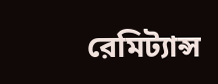রেমিট্যান্স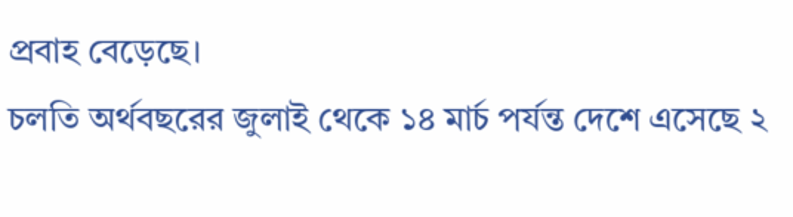প্রবাহ বেড়েছে।
চলতি অর্থবছরের জুলাই থেকে ১৪ মার্চ পর্যন্ত দেশে এসেছে ২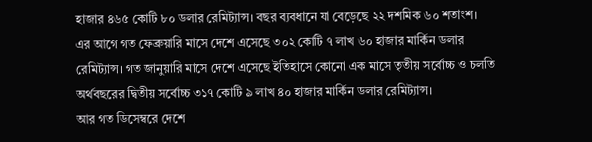হাজার ৪৬৫ কোটি ৮০ ডলার রেমিট্যান্স। বছর ব্যবধানে যা বেড়েছে ২২ দশমিক ৬০ শতাংশ।
এর আগে গত ফেব্রুয়ারি মাসে দেশে এসেছে ৩০২ কোটি ৭ লাখ ৬০ হাজার মার্কিন ডলার রেমিট্যান্স। গত জানুয়ারি মাসে দেশে এসেছে ইতিহাসে কোনো এক মাসে তৃতীয় সর্বোচ্চ ও চলতি অর্থবছরের দ্বিতীয় সর্বোচ্চ ৩১৭ কোটি ৯ লাখ ৪০ হাজার মার্কিন ডলার রেমিট্যান্স।
আর গত ডিসেম্বরে দেশে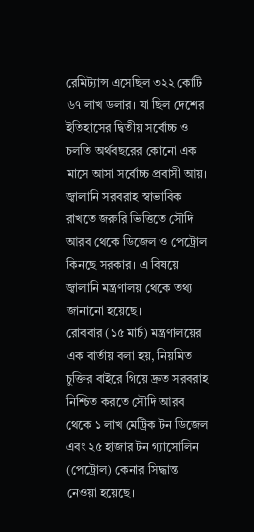রেমিট্যান্স এসেছিল ৩২২ কোটি ৬৭ লাখ ডলার। যা ছিল দেশের ইতিহাসের দ্বিতীয় সর্বোচ্চ ও চলতি অর্থবছরের কোনো এক মাসে আসা সর্বোচ্চ প্রবাসী আয়।
জ্বালানি সরবরাহ স্বাভাবিক রাখতে জরুরি ভিত্তিতে সৌদি আরব থেকে ডিজেল ও পেট্রোল কিনছে সরকার। এ বিষয়ে জ্বালানি মন্ত্রণালয় থেকে তথ্য জানানো হয়েছে।
রোববার (১৫ মার্চ) মন্ত্রণালয়ের এক বার্তায় বলা হয়, নিয়মিত চুক্তির বাইরে গিয়ে দ্রুত সরবরাহ নিশ্চিত করতে সৌদি আরব থেকে ১ লাখ মেট্রিক টন ডিজেল এবং ২৫ হাজার টন গ্যাসোলিন (পেট্রোল) কেনার সিদ্ধান্ত নেওয়া হয়েছে।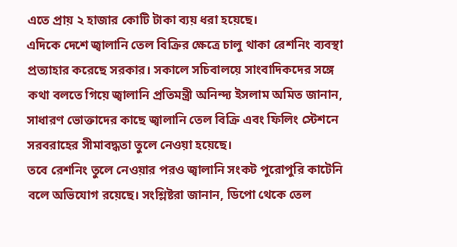এতে প্রায় ২ হাজার কোটি টাকা ব্যয় ধরা হয়েছে।
এদিকে দেশে জ্বালানি তেল বিক্রির ক্ষেত্রে চালু থাকা রেশনিং ব্যবস্থা প্রত্যাহার করেছে সরকার। সকালে সচিবালয়ে সাংবাদিকদের সঙ্গে কথা বলতে গিয়ে জ্বালানি প্রতিমন্ত্রী অনিন্দ্য ইসলাম অমিত জানান, সাধারণ ভোক্তাদের কাছে জ্বালানি তেল বিক্রি এবং ফিলিং স্টেশনে সরবরাহের সীমাবদ্ধতা তুলে নেওয়া হয়েছে।
তবে রেশনিং তুলে নেওয়ার পরও জ্বালানি সংকট পুরোপুরি কাটেনি বলে অভিযোগ রয়েছে। সংশ্লিষ্টরা জানান, ডিপো থেকে তেল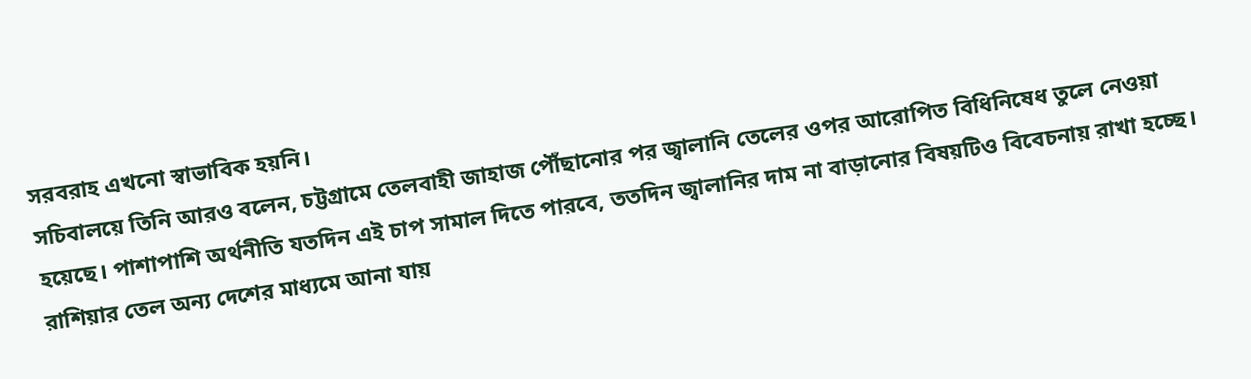সরবরাহ এখনো স্বাভাবিক হয়নি।
সচিবালয়ে তিনি আরও বলেন, চট্টগ্রামে তেলবাহী জাহাজ পৌঁছানোর পর জ্বালানি তেলের ওপর আরোপিত বিধিনিষেধ তুলে নেওয়া হয়েছে। পাশাপাশি অর্থনীতি যতদিন এই চাপ সামাল দিতে পারবে, ততদিন জ্বালানির দাম না বাড়ানোর বিষয়টিও বিবেচনায় রাখা হচ্ছে। রাশিয়ার তেল অন্য দেশের মাধ্যমে আনা যায়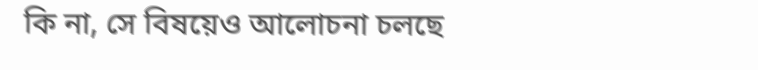কি না, সে বিষয়েও আলোচনা চলছে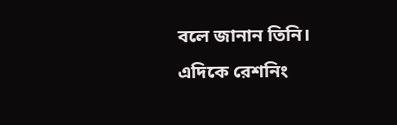বলে জানান তিনি।
এদিকে রেশনিং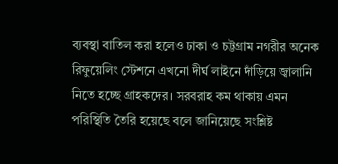ব্যবস্থা বাতিল করা হলেও ঢাকা ও চট্টগ্রাম নগরীর অনেক রিফুয়েলিং স্টেশনে এখনো দীর্ঘ লাইনে দাঁড়িয়ে জ্বালানি নিতে হচ্ছে গ্রাহকদের। সরবরাহ কম থাকায় এমন পরিস্থিতি তৈরি হয়েছে বলে জানিয়েছে সংশ্লিষ্ট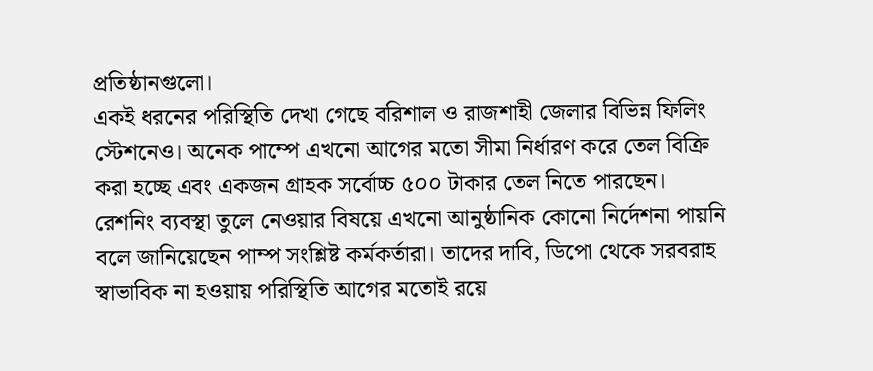প্রতিষ্ঠানগুলো।
একই ধরনের পরিস্থিতি দেখা গেছে বরিশাল ও রাজশাহী জেলার বিভিন্ন ফিলিং স্টেশনেও। অনেক পাম্পে এখনো আগের মতো সীমা নির্ধারণ করে তেল বিক্রি করা হচ্ছে এবং একজন গ্রাহক সর্বোচ্চ ৫০০ টাকার তেল নিতে পারছেন।
রেশনিং ব্যবস্থা তুলে নেওয়ার বিষয়ে এখনো আনুষ্ঠানিক কোনো নির্দেশনা পায়নি বলে জানিয়েছেন পাম্প সংশ্লিষ্ট কর্মকর্তারা। তাদের দাবি, ডিপো থেকে সরবরাহ স্বাভাবিক না হওয়ায় পরিস্থিতি আগের মতোই রয়ে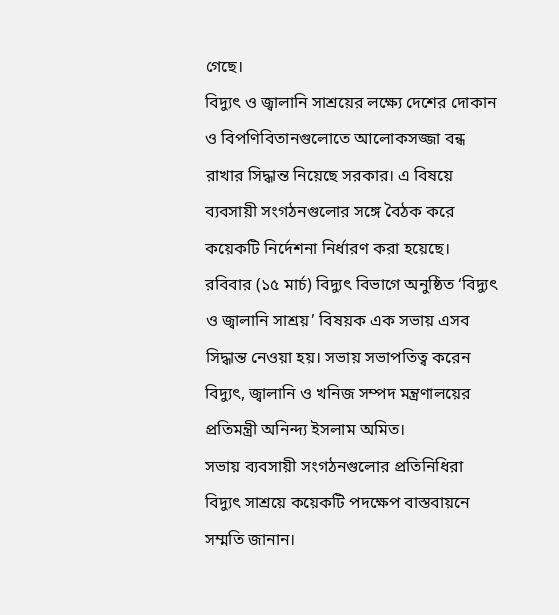গেছে।
বিদ্যুৎ ও জ্বালানি সাশ্রয়ের লক্ষ্যে দেশের দোকান ও বিপণিবিতানগুলোতে আলোকসজ্জা বন্ধ রাখার সিদ্ধান্ত নিয়েছে সরকার। এ বিষয়ে ব্যবসায়ী সংগঠনগুলোর সঙ্গে বৈঠক করে কয়েকটি নির্দেশনা নির্ধারণ করা হয়েছে।
রবিবার (১৫ মার্চ) বিদ্যুৎ বিভাগে অনুষ্ঠিত ‘বিদ্যুৎ ও জ্বালানি সাশ্রয়’ বিষয়ক এক সভায় এসব সিদ্ধান্ত নেওয়া হয়। সভায় সভাপতিত্ব করেন বিদ্যুৎ, জ্বালানি ও খনিজ সম্পদ মন্ত্রণালয়ের প্রতিমন্ত্রী অনিন্দ্য ইসলাম অমিত।
সভায় ব্যবসায়ী সংগঠনগুলোর প্রতিনিধিরা বিদ্যুৎ সাশ্রয়ে কয়েকটি পদক্ষেপ বাস্তবায়নে সম্মতি জানান।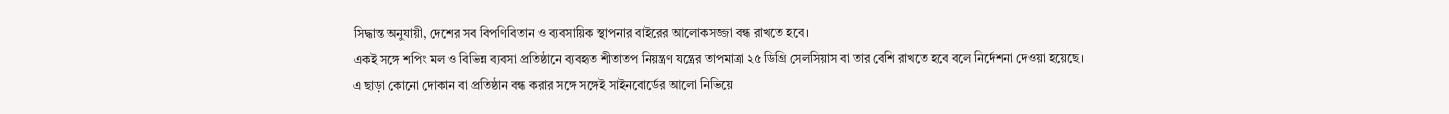সিদ্ধান্ত অনুযায়ী, দেশের সব বিপণিবিতান ও ব্যবসায়িক স্থাপনার বাইরের আলোকসজ্জা বন্ধ রাখতে হবে।
একই সঙ্গে শপিং মল ও বিভিন্ন ব্যবসা প্রতিষ্ঠানে ব্যবহৃত শীতাতপ নিয়ন্ত্রণ যন্ত্রের তাপমাত্রা ২৫ ডিগ্রি সেলসিয়াস বা তার বেশি রাখতে হবে বলে নির্দেশনা দেওয়া হয়েছে।
এ ছাড়া কোনো দোকান বা প্রতিষ্ঠান বন্ধ করার সঙ্গে সঙ্গেই সাইনবোর্ডের আলো নিভিয়ে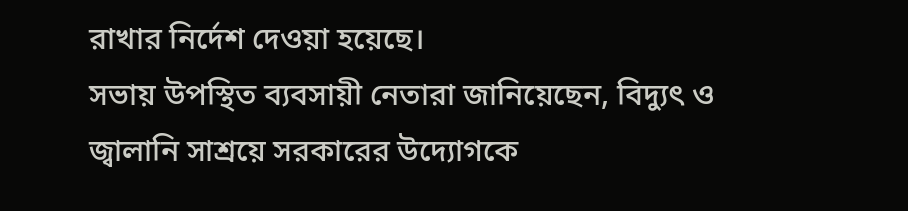রাখার নির্দেশ দেওয়া হয়েছে।
সভায় উপস্থিত ব্যবসায়ী নেতারা জানিয়েছেন, বিদ্যুৎ ও জ্বালানি সাশ্রয়ে সরকারের উদ্যোগকে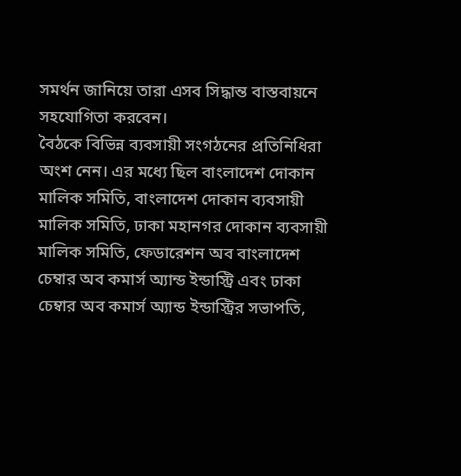সমর্থন জানিয়ে তারা এসব সিদ্ধান্ত বাস্তবায়নে সহযোগিতা করবেন।
বৈঠকে বিভিন্ন ব্যবসায়ী সংগঠনের প্রতিনিধিরা অংশ নেন। এর মধ্যে ছিল বাংলাদেশ দোকান মালিক সমিতি, বাংলাদেশ দোকান ব্যবসায়ী মালিক সমিতি, ঢাকা মহানগর দোকান ব্যবসায়ী মালিক সমিতি, ফেডারেশন অব বাংলাদেশ চেম্বার অব কমার্স অ্যান্ড ইন্ডাস্ট্রি এবং ঢাকা চেম্বার অব কমার্স অ্যান্ড ইন্ডাস্ট্রির সভাপতি,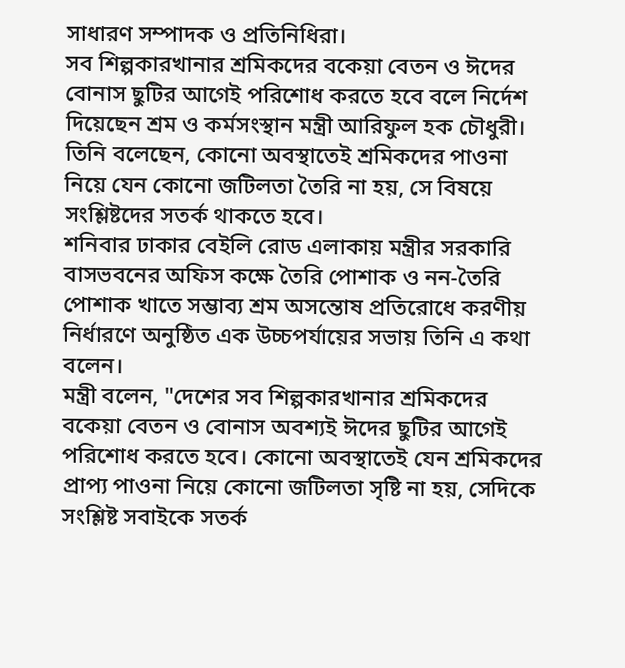সাধারণ সম্পাদক ও প্রতিনিধিরা।
সব শিল্পকারখানার শ্রমিকদের বকেয়া বেতন ও ঈদের বোনাস ছুটির আগেই পরিশোধ করতে হবে বলে নির্দেশ দিয়েছেন শ্রম ও কর্মসংস্থান মন্ত্রী আরিফুল হক চৌধুরী। তিনি বলেছেন, কোনো অবস্থাতেই শ্রমিকদের পাওনা নিয়ে যেন কোনো জটিলতা তৈরি না হয়, সে বিষয়ে সংশ্লিষ্টদের সতর্ক থাকতে হবে।
শনিবার ঢাকার বেইলি রোড এলাকায় মন্ত্রীর সরকারি বাসভবনের অফিস কক্ষে তৈরি পোশাক ও নন-তৈরি পোশাক খাতে সম্ভাব্য শ্রম অসন্তোষ প্রতিরোধে করণীয় নির্ধারণে অনুষ্ঠিত এক উচ্চপর্যায়ের সভায় তিনি এ কথা বলেন।
মন্ত্রী বলেন, "দেশের সব শিল্পকারখানার শ্রমিকদের বকেয়া বেতন ও বোনাস অবশ্যই ঈদের ছুটির আগেই পরিশোধ করতে হবে। কোনো অবস্থাতেই যেন শ্রমিকদের প্রাপ্য পাওনা নিয়ে কোনো জটিলতা সৃষ্টি না হয়, সেদিকে সংশ্লিষ্ট সবাইকে সতর্ক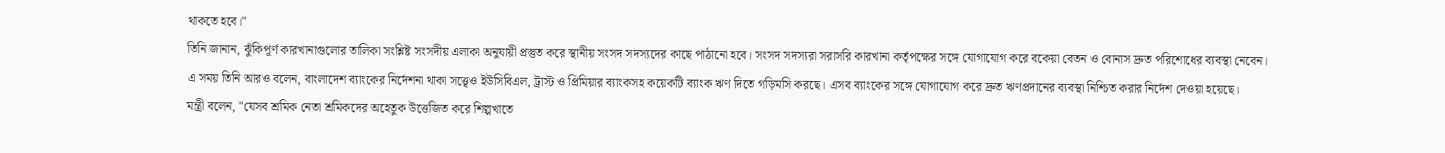থাকতে হবে।"
তিনি জানান, ঝুঁকিপূর্ণ কারখানাগুলোর তালিকা সংশ্লিষ্ট সংসদীয় এলাকা অনুযায়ী প্রস্তুত করে স্থানীয় সংসদ সদস্যদের কাছে পাঠানো হবে। সংসদ সদস্যরা সরাসরি কারখানা কর্তৃপক্ষের সঙ্গে যোগাযোগ করে বকেয়া বেতন ও বোনাস দ্রুত পরিশোধের ব্যবস্থা নেবেন।
এ সময় তিনি আরও বলেন, বাংলাদেশ ব্যাংকের নির্দেশনা থাকা সত্ত্বেও ইউসিবিএল, ট্রাস্ট ও প্রিমিয়ার ব্যাংকসহ কয়েকটি ব্যাংক ঋণ দিতে গড়িমসি করছে। এসব ব্যাংকের সঙ্গে যোগাযোগ করে দ্রুত ঋণপ্রদানের ব্যবস্থা নিশ্চিত করার নির্দেশ দেওয়া হয়েছে।
মন্ত্রী বলেন, "যেসব শ্রমিক নেতা শ্রমিকদের অহেতুক উত্তেজিত করে শিল্পখাতে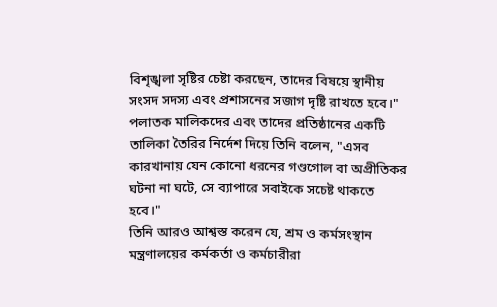বিশৃঙ্খলা সৃষ্টির চেষ্টা করছেন, তাদের বিষয়ে স্থানীয় সংসদ সদস্য এবং প্রশাসনের সজাগ দৃষ্টি রাখতে হবে।"
পলাতক মালিকদের এবং তাদের প্রতিষ্ঠানের একটি তালিকা তৈরির নির্দেশ দিয়ে তিনি বলেন, "এসব কারখানায় যেন কোনো ধরনের গণ্ডগোল বা অপ্রীতিকর ঘটনা না ঘটে, সে ব্যাপারে সবাইকে সচেষ্ট থাকতে হবে।"
তিনি আরও আশ্বস্ত করেন যে, শ্রম ও কর্মসংস্থান মন্ত্রণালয়ের কর্মকর্তা ও কর্মচারীরা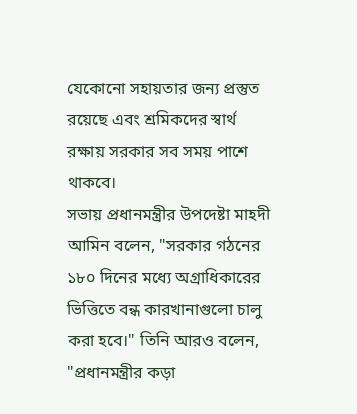যেকোনো সহায়তার জন্য প্রস্তুত রয়েছে এবং শ্রমিকদের স্বার্থ রক্ষায় সরকার সব সময় পাশে থাকবে।
সভায় প্রধানমন্ত্রীর উপদেষ্টা মাহদী আমিন বলেন, "সরকার গঠনের ১৮০ দিনের মধ্যে অগ্রাধিকারের ভিত্তিতে বন্ধ কারখানাগুলো চালু করা হবে।" তিনি আরও বলেন, "প্রধানমন্ত্রীর কড়া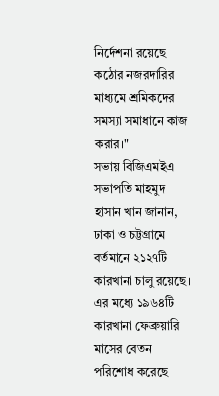নির্দেশনা রয়েছে কঠোর নজরদারির মাধ্যমে শ্রমিকদের সমস্যা সমাধানে কাজ করার।"
সভায় বিজিএমইএ সভাপতি মাহমুদ হাসান খান জানান, ঢাকা ও চট্টগ্রামে বর্তমানে ২১২৭টি কারখানা চালু রয়েছে। এর মধ্যে ১৯৬৪টি কারখানা ফেব্রুয়ারি মাসের বেতন পরিশোধ করেছে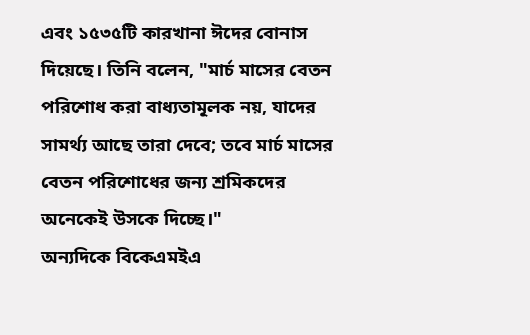এবং ১৫৩৫টি কারখানা ঈদের বোনাস দিয়েছে। তিনি বলেন, "মার্চ মাসের বেতন পরিশোধ করা বাধ্যতামূলক নয়, যাদের সামর্থ্য আছে তারা দেবে; তবে মার্চ মাসের বেতন পরিশোধের জন্য শ্রমিকদের অনেকেই উসকে দিচ্ছে।"
অন্যদিকে বিকেএমইএ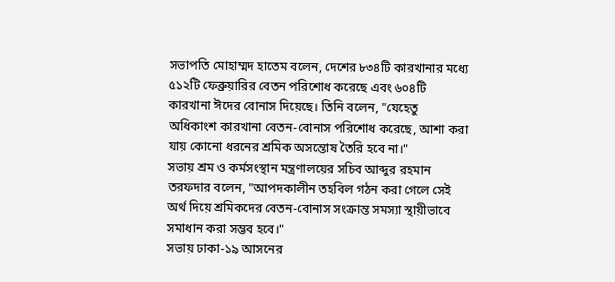সভাপতি মোহাম্মদ হাতেম বলেন, দেশের ৮৩৪টি কারখানার মধ্যে ৫১২টি ফেব্রুয়ারির বেতন পরিশোধ করেছে এবং ৬০৪টি কারখানা ঈদের বোনাস দিয়েছে। তিনি বলেন, "যেহেতু অধিকাংশ কারখানা বেতন-বোনাস পরিশোধ করেছে, আশা করা যায় কোনো ধরনের শ্রমিক অসন্তোষ তৈরি হবে না।"
সভায় শ্রম ও কর্মসংস্থান মন্ত্রণালয়ের সচিব আব্দুর রহমান তরফদার বলেন, "আপদকালীন তহবিল গঠন করা গেলে সেই অর্থ দিয়ে শ্রমিকদের বেতন-বোনাস সংক্রান্ত সমস্যা স্থায়ীভাবে সমাধান করা সম্ভব হবে।"
সভায় ঢাকা-১৯ আসনের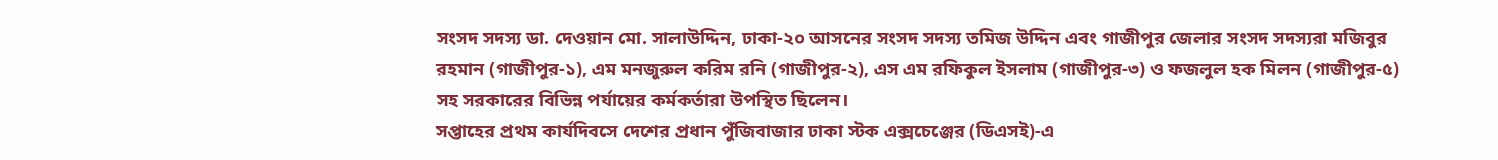সংসদ সদস্য ডা. দেওয়ান মো. সালাউদ্দিন, ঢাকা-২০ আসনের সংসদ সদস্য তমিজ উদ্দিন এবং গাজীপুর জেলার সংসদ সদস্যরা মজিবুর রহমান (গাজীপুর-১), এম মনজুরুল করিম রনি (গাজীপুর-২), এস এম রফিকুল ইসলাম (গাজীপুর-৩) ও ফজলুল হক মিলন (গাজীপুর-৫) সহ সরকারের বিভিন্ন পর্যায়ের কর্মকর্তারা উপস্থিত ছিলেন।
সপ্তাহের প্রথম কার্যদিবসে দেশের প্রধান পুঁজিবাজার ঢাকা স্টক এক্সচেঞ্জের (ডিএসই)-এ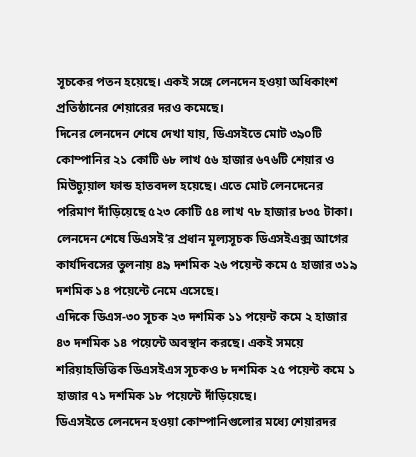সূচকের পতন হয়েছে। একই সঙ্গে লেনদেন হওয়া অধিকাংশ প্রতিষ্ঠানের শেয়ারের দরও কমেছে।
দিনের লেনদেন শেষে দেখা যায়, ডিএসইতে মোট ৩৯০টি কোম্পানির ২১ কোটি ৬৮ লাখ ৫৬ হাজার ৬৭৬টি শেয়ার ও মিউচ্যুয়াল ফান্ড হাতবদল হয়েছে। এতে মোট লেনদেনের পরিমাণ দাঁড়িয়েছে ৫২৩ কোটি ৫৪ লাখ ৭৮ হাজার ৮৩৫ টাকা।
লেনদেন শেষে ডিএসই’র প্রধান মূল্যসূচক ডিএসইএক্স আগের কার্যদিবসের তুলনায় ৪৯ দশমিক ২৬ পয়েন্ট কমে ৫ হাজার ৩১৯ দশমিক ১৪ পয়েন্টে নেমে এসেছে।
এদিকে ডিএস-৩০ সূচক ২৩ দশমিক ১১ পয়েন্ট কমে ২ হাজার ৪৩ দশমিক ১৪ পয়েন্টে অবস্থান করছে। একই সময়ে শরিয়াহভিত্তিক ডিএসইএস সূচকও ৮ দশমিক ২৫ পয়েন্ট কমে ১ হাজার ৭১ দশমিক ১৮ পয়েন্টে দাঁড়িয়েছে।
ডিএসইতে লেনদেন হওয়া কোম্পানিগুলোর মধ্যে শেয়ারদর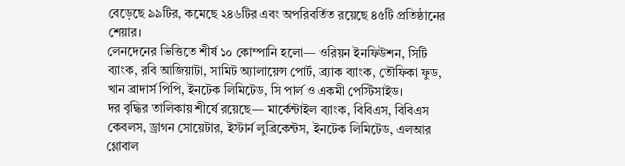বেড়েছে ৯৯টির, কমেছে ২৪৬টির এবং অপরিবর্তিত রয়েছে ৪৫টি প্রতিষ্ঠানের শেয়ার।
লেনদেনের ভিত্তিতে শীর্ষ ১০ কোম্পানি হলো— ওরিয়ন ইনফিউশন, সিটি ব্যাংক, রবি আজিয়াটা, সামিট অ্যালায়েন্স পোর্ট, ব্র্যাক ব্যাংক, তৌফিকা ফুড, খান ব্রাদার্স পিপি, ইনটেক লিমিটেড, সি পার্ল ও একমী পেস্টিসাইড।
দর বৃদ্ধির তালিকায় শীর্ষে রয়েছে— মার্কেন্টাইল ব্যাংক, বিবিএস, বিবিএস কেবলস, ড্রাগন সোয়েটার, ইস্টার্ন লুব্রিকেন্টস, ইনটেক লিমিটেড, এলআর গ্লোবাল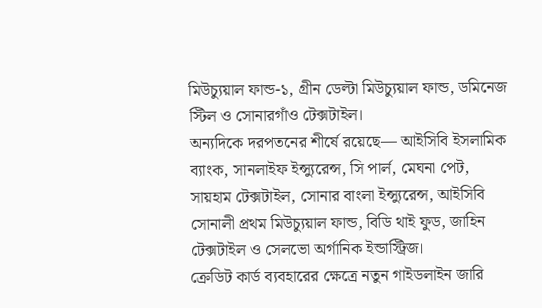মিউচ্যুয়াল ফান্ড-১, গ্রীন ডেল্টা মিউচ্যুয়াল ফান্ড, ডমিনেজ স্টিল ও সোনারগাঁও টেক্সটাইল।
অন্যদিকে দরপতনের শীর্ষে রয়েছে— আইসিবি ইসলামিক ব্যাংক, সানলাইফ ইন্স্যুরেন্স, সি পার্ল, মেঘনা পেট, সায়হাম টেক্সটাইল, সোনার বাংলা ইন্স্যুরেন্স, আইসিবি সোনালী প্রথম মিউচ্যুয়াল ফান্ড, বিডি থাই ফুড, জাহিন টেক্সটাইল ও সেলভো অর্গানিক ইন্ডাস্ট্রিজ।
ক্রেডিট কার্ড ব্যবহারের ক্ষেত্রে নতুন গাইডলাইন জারি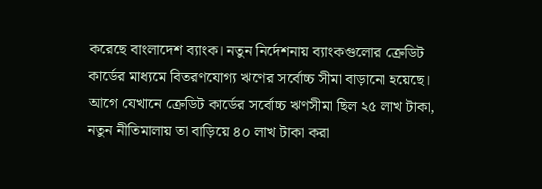করেছে বাংলাদেশ ব্যাংক। নতুন নির্দেশনায় ব্যাংকগুলোর ক্রেডিট কার্ডের মাধ্যমে বিতরণযোগ্য ঋণের সর্বোচ্চ সীমা বাড়ানো হয়েছে।
আগে যেখানে ক্রেডিট কার্ডের সর্বোচ্চ ঋণসীমা ছিল ২৫ লাখ টাকা, নতুন নীতিমালায় তা বাড়িয়ে ৪০ লাখ টাকা করা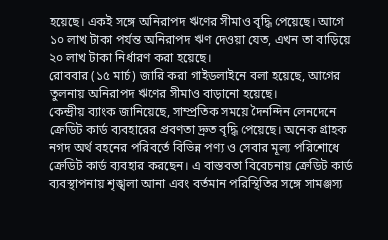হয়েছে। একই সঙ্গে অনিরাপদ ঋণের সীমাও বৃদ্ধি পেয়েছে। আগে ১০ লাখ টাকা পর্যন্ত অনিরাপদ ঋণ দেওয়া যেত, এখন তা বাড়িয়ে ২০ লাখ টাকা নির্ধারণ করা হয়েছে।
রোববার (১৫ মার্চ) জারি করা গাইডলাইনে বলা হয়েছে, আগের তুলনায় অনিরাপদ ঋণের সীমাও বাড়ানো হয়েছে।
কেন্দ্রীয় ব্যাংক জানিয়েছে, সাম্প্রতিক সময়ে দৈনন্দিন লেনদেনে ক্রেডিট কার্ড ব্যবহারের প্রবণতা দ্রুত বৃদ্ধি পেয়েছে। অনেক গ্রাহক নগদ অর্থ বহনের পরিবর্তে বিভিন্ন পণ্য ও সেবার মূল্য পরিশোধে ক্রেডিট কার্ড ব্যবহার করছেন। এ বাস্তবতা বিবেচনায় ক্রেডিট কার্ড ব্যবস্থাপনায় শৃঙ্খলা আনা এবং বর্তমান পরিস্থিতির সঙ্গে সামঞ্জস্য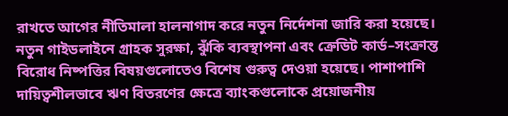রাখতে আগের নীতিমালা হালনাগাদ করে নতুন নির্দেশনা জারি করা হয়েছে।
নতুন গাইডলাইনে গ্রাহক সুরক্ষা, ঝুঁকি ব্যবস্থাপনা এবং ক্রেডিট কার্ড–সংক্রান্ত বিরোধ নিষ্পত্তির বিষয়গুলোতেও বিশেষ গুরুত্ব দেওয়া হয়েছে। পাশাপাশি দায়িত্বশীলভাবে ঋণ বিতরণের ক্ষেত্রে ব্যাংকগুলোকে প্রয়োজনীয়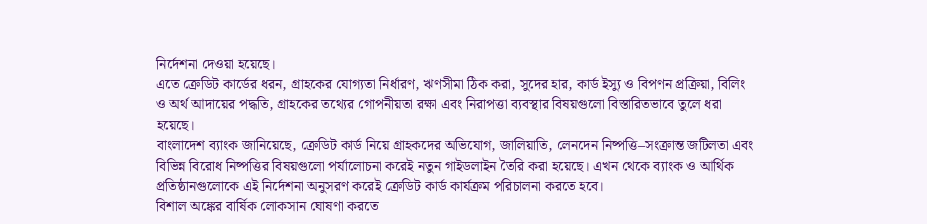নির্দেশনা দেওয়া হয়েছে।
এতে ক্রেডিট কার্ডের ধরন, গ্রাহকের যোগ্যতা নির্ধারণ, ঋণসীমা ঠিক করা, সুদের হার, কার্ড ইস্যু ও বিপণন প্রক্রিয়া, বিলিং ও অর্থ আদায়ের পদ্ধতি, গ্রাহকের তথ্যের গোপনীয়তা রক্ষা এবং নিরাপত্তা ব্যবস্থার বিষয়গুলো বিস্তারিতভাবে তুলে ধরা হয়েছে।
বাংলাদেশ ব্যাংক জানিয়েছে, ক্রেডিট কার্ড নিয়ে গ্রাহকদের অভিযোগ, জালিয়াতি, লেনদেন নিষ্পত্তি–সংক্রান্ত জটিলতা এবং বিভিন্ন বিরোধ নিষ্পত্তির বিষয়গুলো পর্যালোচনা করেই নতুন গাইডলাইন তৈরি করা হয়েছে। এখন থেকে ব্যাংক ও আর্থিক প্রতিষ্ঠানগুলোকে এই নির্দেশনা অনুসরণ করেই ক্রেডিট কার্ড কার্যক্রম পরিচালনা করতে হবে।
বিশাল অঙ্কের বার্ষিক লোকসান ঘোষণা করতে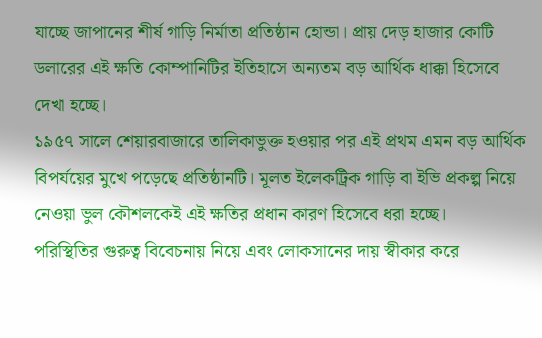যাচ্ছে জাপানের শীর্ষ গাড়ি নির্মাতা প্রতিষ্ঠান হোন্ডা। প্রায় দেড় হাজার কোটি ডলারের এই ক্ষতি কোম্পানিটির ইতিহাসে অন্যতম বড় আর্থিক ধাক্কা হিসেবে দেখা হচ্ছে।
১৯৫৭ সালে শেয়ারবাজারে তালিকাভুক্ত হওয়ার পর এই প্রথম এমন বড় আর্থিক বিপর্যয়ের মুখে পড়েছে প্রতিষ্ঠানটি। মূলত ইলেকট্রিক গাড়ি বা ইভি প্রকল্প নিয়ে নেওয়া ভুল কৌশলকেই এই ক্ষতির প্রধান কারণ হিসেবে ধরা হচ্ছে।
পরিস্থিতির গুরুত্ব বিবেচনায় নিয়ে এবং লোকসানের দায় স্বীকার করে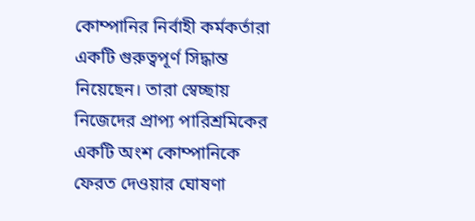কোম্পানির নির্বাহী কর্মকর্তারা একটি গুরুত্বপূর্ণ সিদ্ধান্ত নিয়েছেন। তারা স্বেচ্ছায় নিজেদের প্রাপ্য পারিশ্রমিকের একটি অংশ কোম্পানিকে ফেরত দেওয়ার ঘোষণা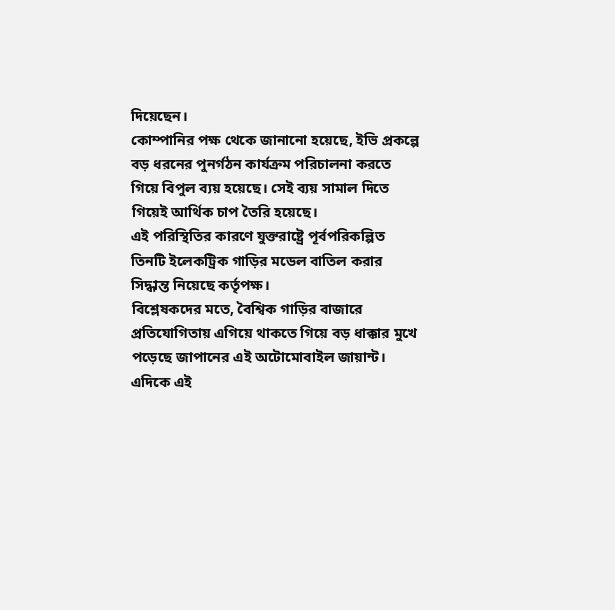দিয়েছেন।
কোম্পানির পক্ষ থেকে জানানো হয়েছে, ইভি প্রকল্পে বড় ধরনের পুনর্গঠন কার্যক্রম পরিচালনা করতে গিয়ে বিপুল ব্যয় হয়েছে। সেই ব্যয় সামাল দিতে গিয়েই আর্থিক চাপ তৈরি হয়েছে।
এই পরিস্থিতির কারণে যুক্তরাষ্ট্রে পূর্বপরিকল্পিত তিনটি ইলেকট্রিক গাড়ির মডেল বাতিল করার সিদ্ধান্ত নিয়েছে কর্তৃপক্ষ।
বিশ্লেষকদের মতে, বৈশ্বিক গাড়ির বাজারে প্রতিযোগিতায় এগিয়ে থাকতে গিয়ে বড় ধাক্কার মুখে পড়েছে জাপানের এই অটোমোবাইল জায়ান্ট।
এদিকে এই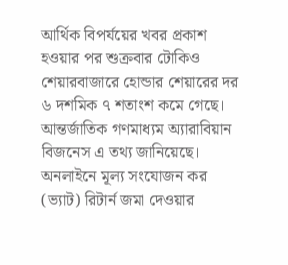আর্থিক বিপর্যয়ের খবর প্রকাশ হওয়ার পর শুক্রবার টোকিও শেয়ারবাজারে হোন্ডার শেয়ারের দর ৬ দশমিক ৭ শতাংশ কমে গেছে। আন্তর্জাতিক গণমাধ্যম অ্যারাবিয়ান বিজনেস এ তথ্য জানিয়েছে।
অনলাইনে মূল্য সংযোজন কর (ভ্যাট) রিটার্ন জমা দেওয়ার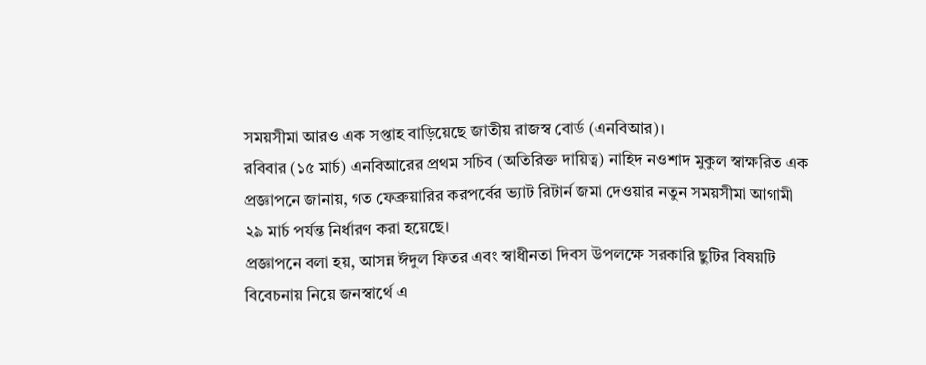সময়সীমা আরও এক সপ্তাহ বাড়িয়েছে জাতীয় রাজস্ব বোর্ড (এনবিআর)।
রবিবার (১৫ মার্চ) এনবিআরের প্রথম সচিব (অতিরিক্ত দায়িত্ব) নাহিদ নওশাদ মুকুল স্বাক্ষরিত এক প্রজ্ঞাপনে জানায়, গত ফেব্রুয়ারির করপর্বের ভ্যাট রিটার্ন জমা দেওয়ার নতুন সময়সীমা আগামী ২৯ মার্চ পর্যন্ত নির্ধারণ করা হয়েছে।
প্রজ্ঞাপনে বলা হয়, আসন্ন ঈদুল ফিতর এবং স্বাধীনতা দিবস উপলক্ষে সরকারি ছুটির বিষয়টি বিবেচনায় নিয়ে জনস্বার্থে এ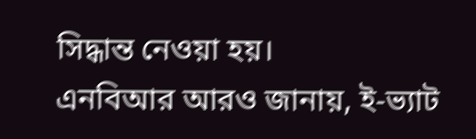সিদ্ধান্ত নেওয়া হয়।
এনবিআর আরও জানায়, ই-ভ্যাট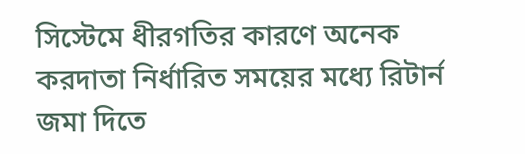সিস্টেমে ধীরগতির কারণে অনেক করদাতা নির্ধারিত সময়ের মধ্যে রিটার্ন জমা দিতে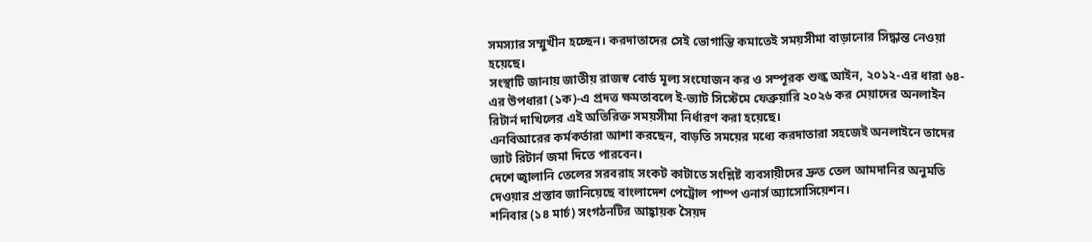সমস্যার সম্মুখীন হচ্ছেন। করদাতাদের সেই ভোগান্তি কমাতেই সময়সীমা বাড়ানোর সিদ্ধান্ত নেওয়া হয়েছে।
সংস্থাটি জানায় জাতীয় রাজস্ব বোর্ড মূল্য সংযোজন কর ও সম্পূরক শুল্ক আইন, ২০১২-এর ধারা ৬৪-এর উপধারা (১ক)-এ প্রদত্ত ক্ষমতাবলে ই-ভ্যাট সিস্টেমে ফেব্রুয়ারি ২০২৬ কর মেয়াদের অনলাইন রিটার্ন দাখিলের এই অতিরিক্ত সময়সীমা নির্ধারণ করা হয়েছে।
এনবিআরের কর্মকর্তারা আশা করছেন, বাড়তি সময়ের মধ্যে করদাতারা সহজেই অনলাইনে তাদের ভ্যাট রিটার্ন জমা দিতে পারবেন।
দেশে জ্বালানি তেলের সরবরাহ সংকট কাটাতে সংশ্লিষ্ট ব্যবসায়ীদের দ্রুত তেল আমদানির অনুমতি দেওয়ার প্রস্তাব জানিয়েছে বাংলাদেশ পেট্রোল পাম্প ওনার্স অ্যাসোসিয়েশন।
শনিবার (১৪ মার্চ) সংগঠনটির আহ্বায়ক সৈয়দ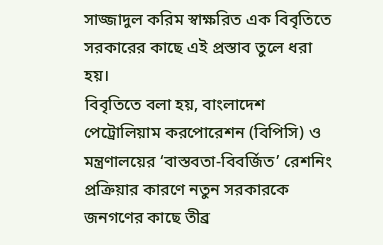সাজ্জাদুল করিম স্বাক্ষরিত এক বিবৃতিতে সরকারের কাছে এই প্রস্তাব তুলে ধরা হয়।
বিবৃতিতে বলা হয়, বাংলাদেশ পেট্রোলিয়াম করপোরেশন (বিপিসি) ও মন্ত্রণালয়ের ‘বাস্তবতা-বিবর্জিত’ রেশনিং প্রক্রিয়ার কারণে নতুন সরকারকে জনগণের কাছে তীব্র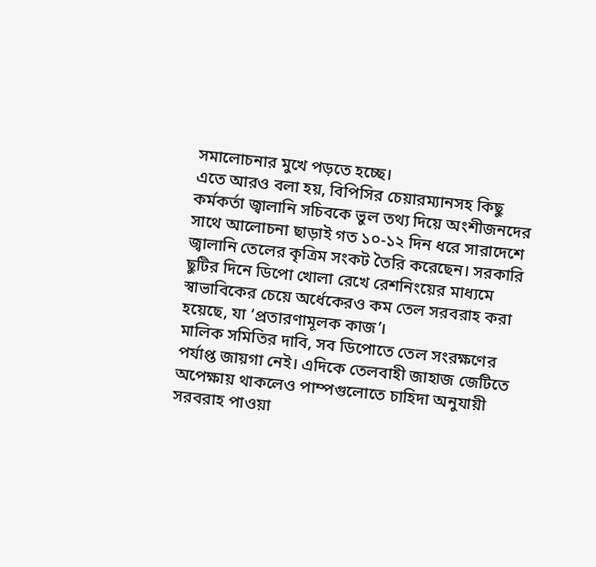সমালোচনার মুখে পড়তে হচ্ছে।
এতে আরও বলা হয়, বিপিসির চেয়ারম্যানসহ কিছু কর্মকর্তা জ্বালানি সচিবকে ভুল তথ্য দিয়ে অংশীজনদের সাথে আলোচনা ছাড়াই গত ১০-১২ দিন ধরে সারাদেশে জ্বালানি তেলের কৃত্রিম সংকট তৈরি করেছেন। সরকারি ছুটির দিনে ডিপো খোলা রেখে রেশনিংয়ের মাধ্যমে স্বাভাবিকের চেয়ে অর্ধেকেরও কম তেল সরবরাহ করা হয়েছে, যা ‘প্রতারণামূলক কাজ’।
মালিক সমিতির দাবি, সব ডিপোতে তেল সংরক্ষণের পর্যাপ্ত জায়গা নেই। এদিকে তেলবাহী জাহাজ জেটিতে অপেক্ষায় থাকলেও পাম্পগুলোতে চাহিদা অনুযায়ী সরবরাহ পাওয়া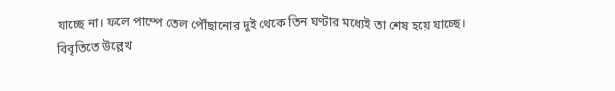যাচ্ছে না। ফলে পাম্পে তেল পৌঁছানোর দুই থেকে তিন ঘণ্টার মধ্যেই তা শেষ হয়ে যাচ্ছে।
বিবৃতিতে উল্লেখ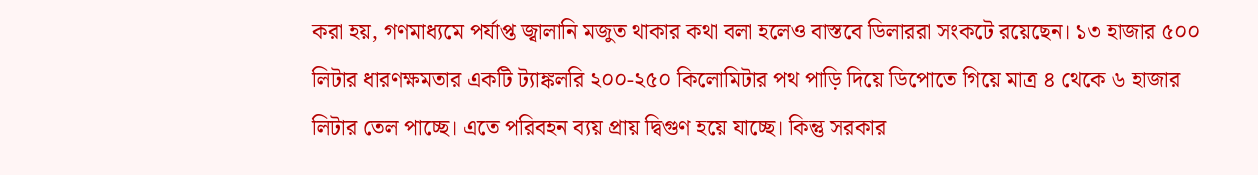করা হয়, গণমাধ্যমে পর্যাপ্ত জ্বালানি মজুত থাকার কথা বলা হলেও বাস্তবে ডিলাররা সংকটে রয়েছেন। ১৩ হাজার ৫০০ লিটার ধারণক্ষমতার একটি ট্যাঙ্কলরি ২০০-২৫০ কিলোমিটার পথ পাড়ি দিয়ে ডিপোতে গিয়ে মাত্র ৪ থেকে ৬ হাজার লিটার তেল পাচ্ছে। এতে পরিবহন ব্যয় প্রায় দ্বিগুণ হয়ে যাচ্ছে। কিন্তু সরকার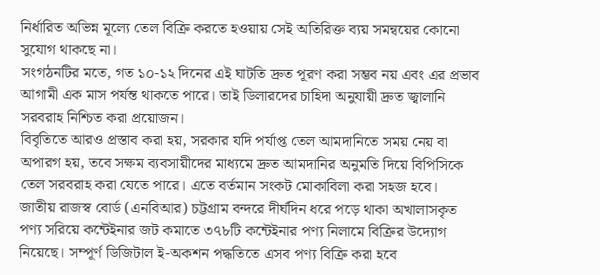নির্ধারিত অভিন্ন মূল্যে তেল বিক্রি করতে হওয়ায় সেই অতিরিক্ত ব্যয় সমন্বয়ের কোনো সুযোগ থাকছে না।
সংগঠনটির মতে, গত ১০-১২ দিনের এই ঘাটতি দ্রুত পূরণ করা সম্ভব নয় এবং এর প্রভাব আগামী এক মাস পর্যন্ত থাকতে পারে। তাই ডিলারদের চাহিদা অনুযায়ী দ্রুত জ্বালানি সরবরাহ নিশ্চিত করা প্রয়োজন।
বিবৃতিতে আরও প্রস্তাব করা হয়, সরকার যদি পর্যাপ্ত তেল আমদানিতে সময় নেয় বা অপারগ হয়, তবে সক্ষম ব্যবসায়ীদের মাধ্যমে দ্রুত আমদানির অনুমতি দিয়ে বিপিসিকে তেল সরবরাহ করা যেতে পারে। এতে বর্তমান সংকট মোকাবিলা করা সহজ হবে।
জাতীয় রাজস্ব বোর্ড (এনবিআর) চট্টগ্রাম বন্দরে দীর্ঘদিন ধরে পড়ে থাকা অখালাসকৃত পণ্য সরিয়ে কন্টেইনার জট কমাতে ৩৭৮টি কন্টেইনার পণ্য নিলামে বিক্রির উদ্যোগ নিয়েছে। সম্পূর্ণ ডিজিটাল ই-অকশন পদ্ধতিতে এসব পণ্য বিক্রি করা হবে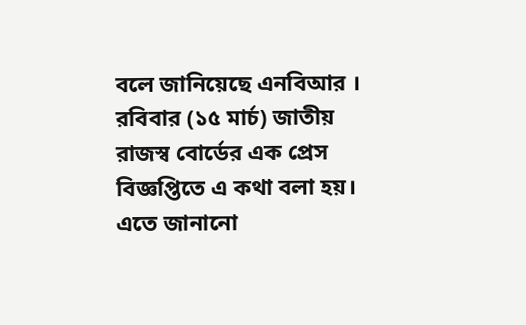বলে জানিয়েছে এনবিআর ।
রবিবার (১৫ মার্চ) জাতীয় রাজস্ব বোর্ডের এক প্রেস বিজ্ঞপ্তিতে এ কথা বলা হয়। এতে জানানো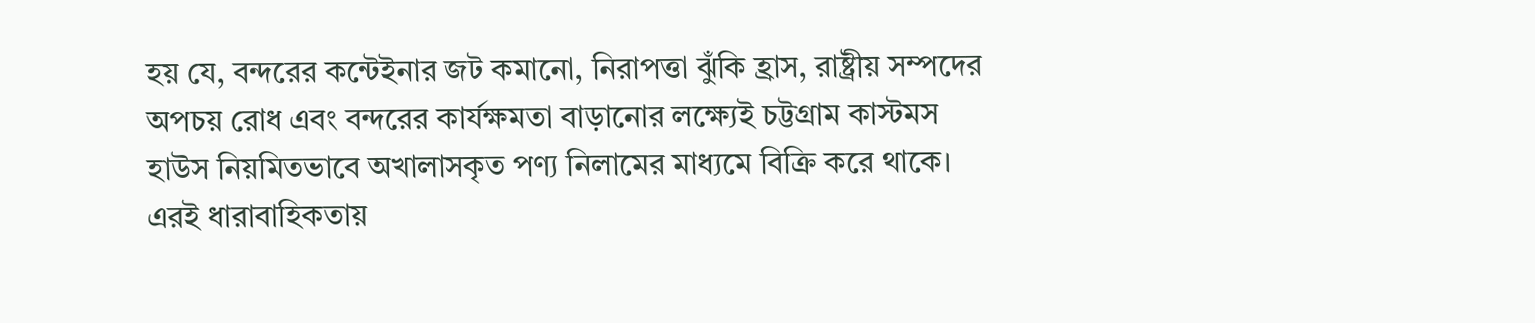হয় যে, বন্দরের কন্টেইনার জট কমানো, নিরাপত্তা ঝুঁকি হ্রাস, রাষ্ট্রীয় সম্পদের অপচয় রোধ এবং বন্দরের কার্যক্ষমতা বাড়ানোর লক্ষ্যেই চট্টগ্রাম কাস্টমস হাউস নিয়মিতভাবে অখালাসকৃত পণ্য নিলামের মাধ্যমে বিক্রি করে থাকে। এরই ধারাবাহিকতায়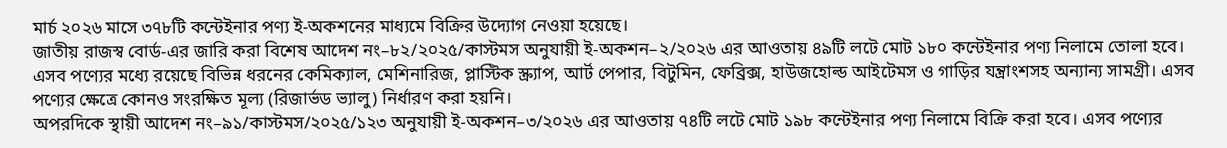মার্চ ২০২৬ মাসে ৩৭৮টি কন্টেইনার পণ্য ই-অকশনের মাধ্যমে বিক্রির উদ্যোগ নেওয়া হয়েছে।
জাতীয় রাজস্ব বোর্ড-এর জারি করা বিশেষ আদেশ নং–৮২/২০২৫/কাস্টমস অনুযায়ী ই-অকশন–২/২০২৬ এর আওতায় ৪৯টি লটে মোট ১৮০ কন্টেইনার পণ্য নিলামে তোলা হবে। এসব পণ্যের মধ্যে রয়েছে বিভিন্ন ধরনের কেমিক্যাল, মেশিনারিজ, প্লাস্টিক স্ক্র্যাপ, আর্ট পেপার, বিটুমিন, ফেব্রিক্স, হাউজহোল্ড আইটেমস ও গাড়ির যন্ত্রাংশসহ অন্যান্য সামগ্রী। এসব পণ্যের ক্ষেত্রে কোনও সংরক্ষিত মূল্য (রিজার্ভড ভ্যালু) নির্ধারণ করা হয়নি।
অপরদিকে স্থায়ী আদেশ নং–৯১/কাস্টমস/২০২৫/১২৩ অনুযায়ী ই-অকশন–৩/২০২৬ এর আওতায় ৭৪টি লটে মোট ১৯৮ কন্টেইনার পণ্য নিলামে বিক্রি করা হবে। এসব পণ্যের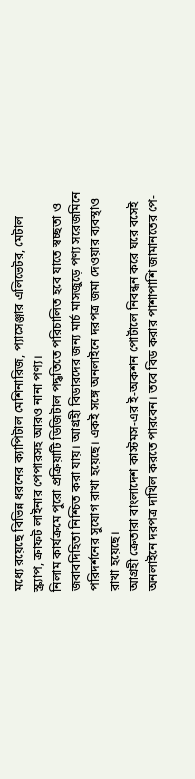মধ্যে রয়েছে বিভিন্ন ধরনের ক্যাপিটাল মেশিনারিজ, প্যাসেঞ্জার এলিভেটর, মেটাল স্ক্র্যাপ, ক্রাফট লাইনার পেপারসহ আরও নানা পণ্য।
নিলাম কার্যক্রমে পুরো প্রক্রিয়াটি ডিজিটাল পদ্ধতিতে পরিচালিত হবে যাতে স্বচ্ছতা ও জবাবদিহিতা নিশ্চিত করা যায়। আগ্রহী বিডারদের জন্য মার্চ মাসজুড়ে পণ্য সরেজমিনে পরিদর্শনের সুযোগ রাখা হয়েছে। একই সঙ্গে অনলাইনে দরপত্র জমা দেওয়ার ব্যবস্থাও রাখা হয়েছে।
আগ্রহী ক্রেতারা বাংলাদেশ কাস্টমস-এর ই-অকশন পোর্টালে নিবন্ধন করে ঘরে বসেই অনলাইনে দরপত্র দাখিল করতে পারবেন। তবে বিড করার পাশাপাশি জামানতের পে-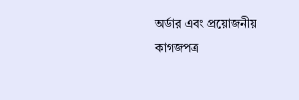অর্ডার এবং প্রয়োজনীয় কাগজপত্র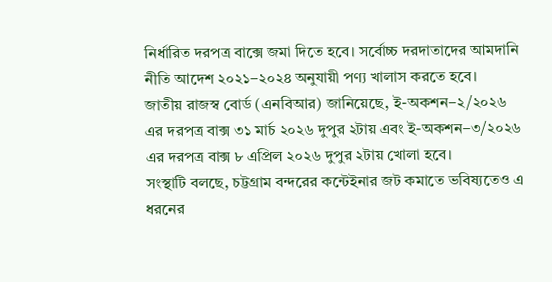নির্ধারিত দরপত্র বাক্সে জমা দিতে হবে। সর্বোচ্চ দরদাতাদের আমদানি নীতি আদেশ ২০২১–২০২৪ অনুযায়ী পণ্য খালাস করতে হবে।
জাতীয় রাজস্ব বোর্ড (এনবিআর) জানিয়েছে, ই-অকশন–২/২০২৬ এর দরপত্র বাক্স ৩১ মার্চ ২০২৬ দুপুর ২টায় এবং ই-অকশন–৩/২০২৬ এর দরপত্র বাক্স ৮ এপ্রিল ২০২৬ দুপুর ২টায় খোলা হবে।
সংস্থাটি বলছে, চট্টগ্রাম বন্দরের কন্টেইনার জট কমাতে ভবিষ্যতেও এ ধরনের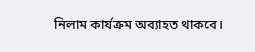নিলাম কার্যক্রম অব্যাহত থাকবে।